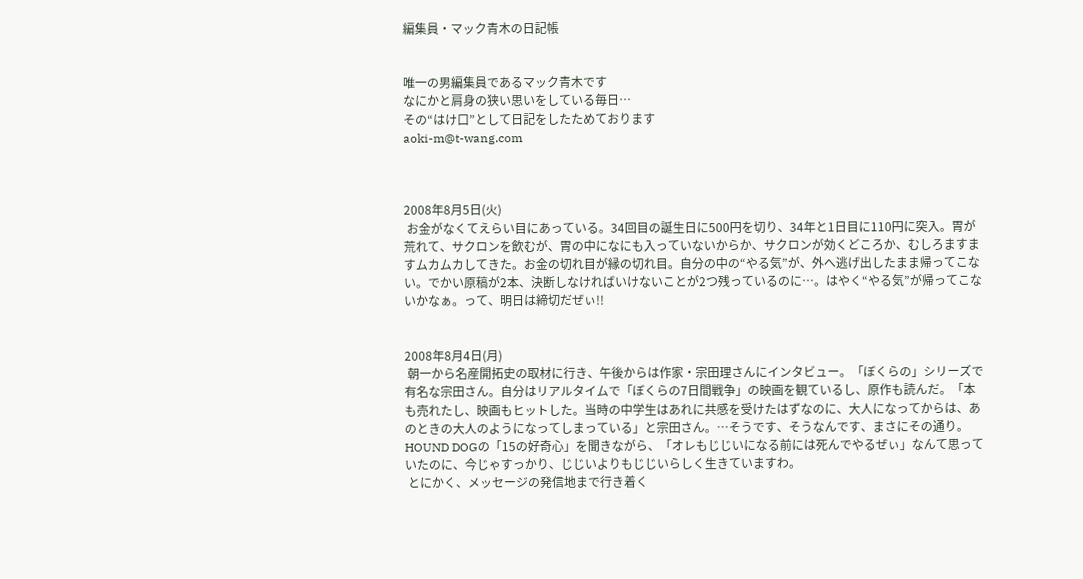編集員・マック青木の日記帳


唯一の男編集員であるマック青木です
なにかと肩身の狭い思いをしている毎日…
その“はけ口”として日記をしたためております
aoki-m@t-wang.com



2008年8月5日(火)
 お金がなくてえらい目にあっている。34回目の誕生日に500円を切り、34年と1日目に110円に突入。胃が荒れて、サクロンを飲むが、胃の中になにも入っていないからか、サクロンが効くどころか、むしろますますムカムカしてきた。お金の切れ目が縁の切れ目。自分の中の“やる気”が、外へ逃げ出したまま帰ってこない。でかい原稿が2本、決断しなければいけないことが2つ残っているのに…。はやく“やる気”が帰ってこないかなぁ。って、明日は締切だぜぃ!!


2008年8月4日(月)
 朝一から名産開拓史の取材に行き、午後からは作家・宗田理さんにインタビュー。「ぼくらの」シリーズで有名な宗田さん。自分はリアルタイムで「ぼくらの7日間戦争」の映画を観ているし、原作も読んだ。「本も売れたし、映画もヒットした。当時の中学生はあれに共感を受けたはずなのに、大人になってからは、あのときの大人のようになってしまっている」と宗田さん。…そうです、そうなんです、まさにその通り。HOUND DOGの「15の好奇心」を聞きながら、「オレもじじいになる前には死んでやるぜぃ」なんて思っていたのに、今じゃすっかり、じじいよりもじじいらしく生きていますわ。
 とにかく、メッセージの発信地まで行き着く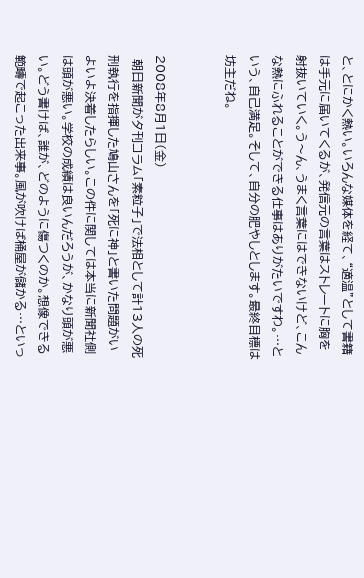と、とにかく熱い。いろんな媒体を経て、“適温”として書籍は手元に届いてくるが、発信元の言葉はストレートに胸を射抜いていく。う〜ん、うまく言葉にはできないけど、こんな熱にふれることができる仕事はありがたいですわ。…という、自己満足。そして、自分の肥やしとします。最終目標は坊主だね。


2008年8月1日(金)
 朝日新聞が夕刊コラム「素粒子」で法相として計13人の死刑執行を指揮した鳩山さんを「死に神」と書いた問題がいよいよ決着したらしい。この件に関しては本当に新聞社側は頭が悪い。学校の成績は良いんだろうが、かなり頭が悪い。どう書けば、誰が、どのように傷つくのか。想像できる範疇で起こった出来事。風が吹けば桶屋が儲かる…といっ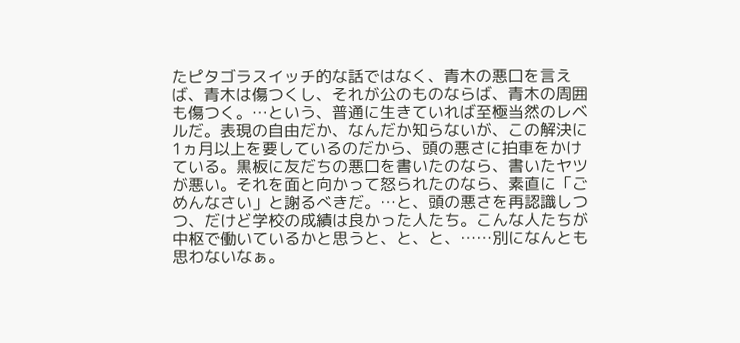たピタゴラスイッチ的な話ではなく、青木の悪口を言えば、青木は傷つくし、それが公のものならば、青木の周囲も傷つく。…という、普通に生きていれば至極当然のレベルだ。表現の自由だか、なんだか知らないが、この解決に1ヵ月以上を要しているのだから、頭の悪さに拍車をかけている。黒板に友だちの悪口を書いたのなら、書いたヤツが悪い。それを面と向かって怒られたのなら、素直に「ごめんなさい」と謝るべきだ。…と、頭の悪さを再認識しつつ、だけど学校の成績は良かった人たち。こんな人たちが中枢で働いているかと思うと、と、と、……別になんとも思わないなぁ。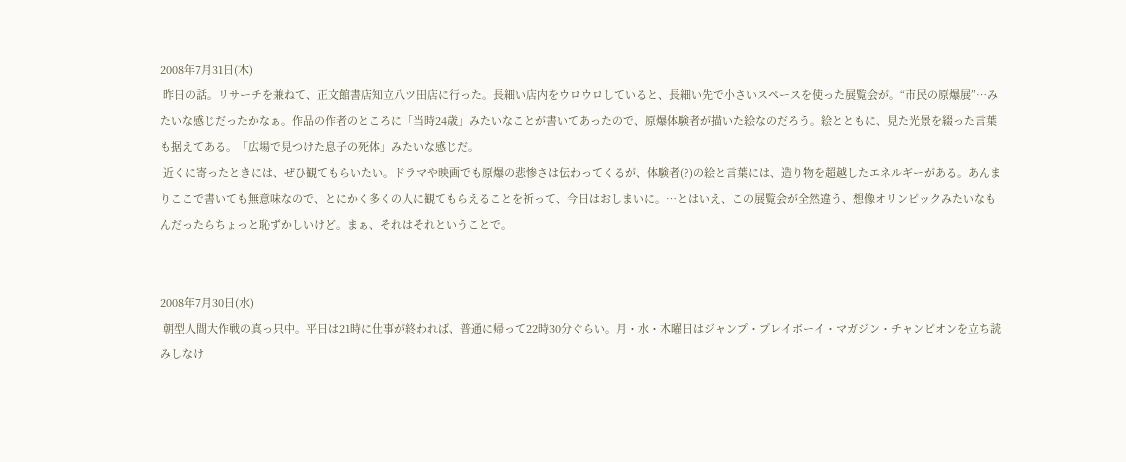2008年7月31日(木)
 昨日の話。リサーチを兼ねて、正文館書店知立八ツ田店に行った。長細い店内をウロウロしていると、長細い先で小さいスペースを使った展覧会が。“市民の原爆展”…みたいな感じだったかなぁ。作品の作者のところに「当時24歳」みたいなことが書いてあったので、原爆体験者が描いた絵なのだろう。絵とともに、見た光景を綴った言葉も据えてある。「広場で見つけた息子の死体」みたいな感じだ。
 近くに寄ったときには、ぜひ観てもらいたい。ドラマや映画でも原爆の悲惨さは伝わってくるが、体験者(?)の絵と言葉には、造り物を超越したエネルギーがある。あんまりここで書いても無意味なので、とにかく多くの人に観てもらえることを祈って、今日はおしまいに。…とはいえ、この展覧会が全然違う、想像オリンピックみたいなもんだったらちょっと恥ずかしいけど。まぁ、それはそれということで。


2008年7月30日(水)
 朝型人間大作戦の真っ只中。平日は21時に仕事が終われば、普通に帰って22時30分ぐらい。月・水・木曜日はジャンプ・プレイボーイ・マガジン・チャンピオンを立ち読みしなけ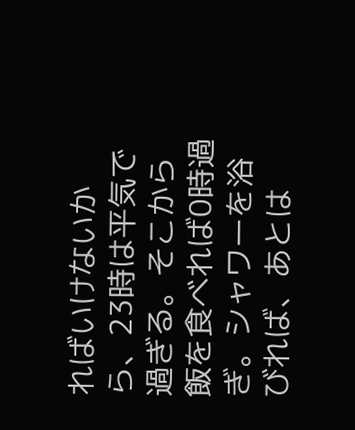ればいけないから、23時は平気で過ぎる。そこから飯を食べれば0時過ぎ。シャワーを浴びれば、あとは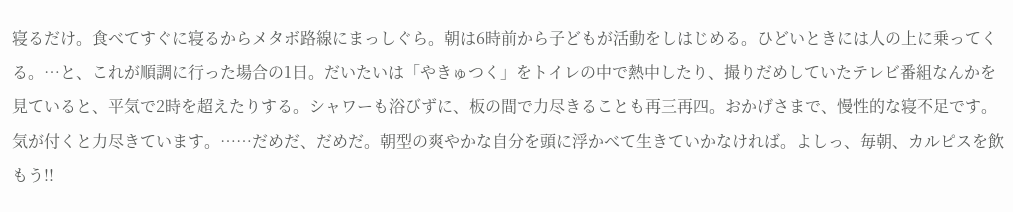寝るだけ。食べてすぐに寝るからメタボ路線にまっしぐら。朝は6時前から子どもが活動をしはじめる。ひどいときには人の上に乗ってくる。…と、これが順調に行った場合の1日。だいたいは「やきゅつく」をトイレの中で熱中したり、撮りだめしていたテレビ番組なんかを見ていると、平気で2時を超えたりする。シャワーも浴びずに、板の間で力尽きることも再三再四。おかげさまで、慢性的な寝不足です。気が付くと力尽きています。……だめだ、だめだ。朝型の爽やかな自分を頭に浮かべて生きていかなければ。よしっ、毎朝、カルピスを飲もう!!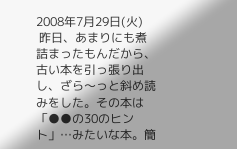2008年7月29日(火)
 昨日、あまりにも煮詰まったもんだから、古い本を引っ張り出し、ざら〜っと斜め読みをした。その本は「●●の30のヒント」…みたいな本。簡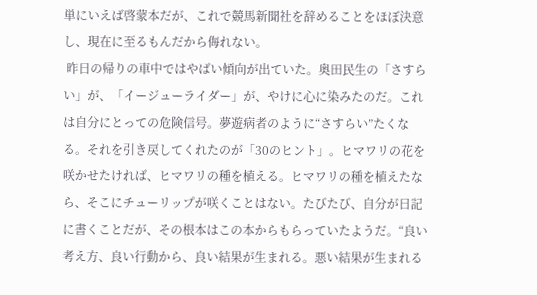単にいえば啓蒙本だが、これで競馬新聞社を辞めることをほぼ決意し、現在に至るもんだから侮れない。
 昨日の帰りの車中ではやばい傾向が出ていた。奥田民生の「さすらい」が、「イージューライダー」が、やけに心に染みたのだ。これは自分にとっての危険信号。夢遊病者のように“さすらい”たくなる。それを引き戻してくれたのが「30のヒント」。ヒマワリの花を咲かせたければ、ヒマワリの種を植える。ヒマワリの種を植えたなら、そこにチューリップが咲くことはない。たびたび、自分が日記に書くことだが、その根本はこの本からもらっていたようだ。“良い考え方、良い行動から、良い結果が生まれる。悪い結果が生まれる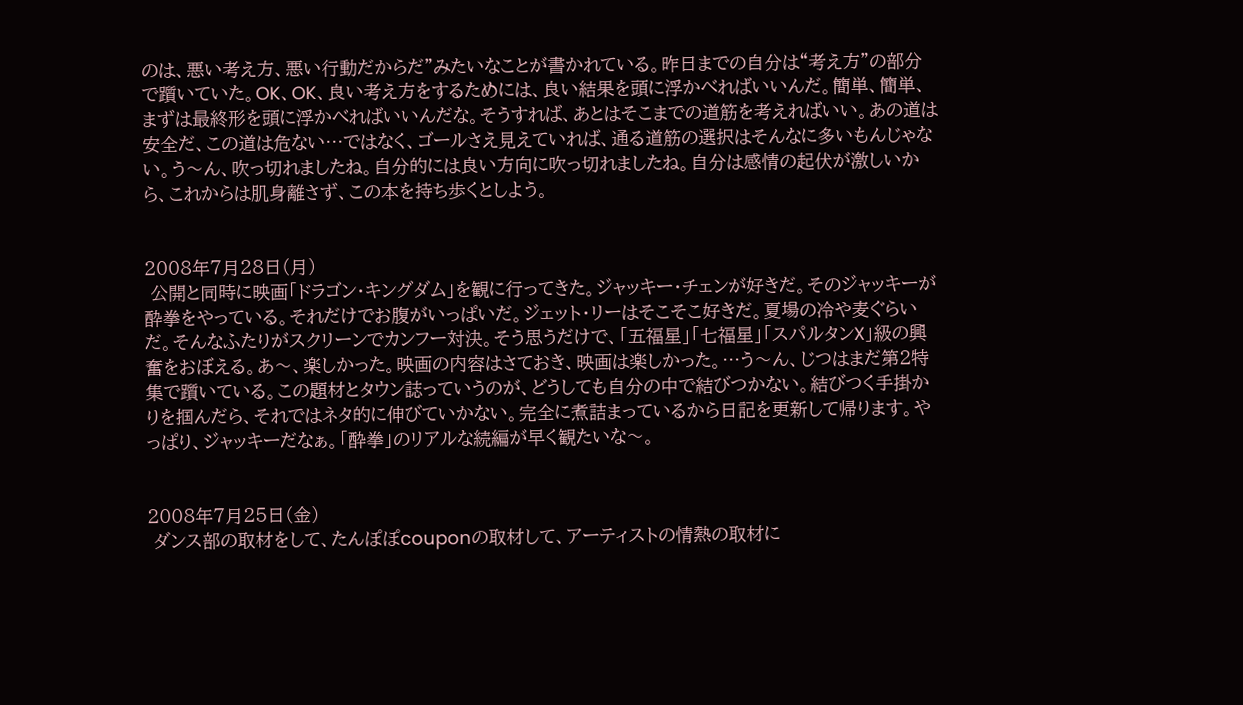のは、悪い考え方、悪い行動だからだ”みたいなことが書かれている。昨日までの自分は“考え方”の部分で躓いていた。OK、OK、良い考え方をするためには、良い結果を頭に浮かべればいいんだ。簡単、簡単、まずは最終形を頭に浮かべればいいんだな。そうすれば、あとはそこまでの道筋を考えればいい。あの道は安全だ、この道は危ない…ではなく、ゴールさえ見えていれば、通る道筋の選択はそんなに多いもんじゃない。う〜ん、吹っ切れましたね。自分的には良い方向に吹っ切れましたね。自分は感情の起伏が激しいから、これからは肌身離さず、この本を持ち歩くとしよう。


2008年7月28日(月)
 公開と同時に映画「ドラゴン・キングダム」を観に行ってきた。ジャッキー・チェンが好きだ。そのジャッキーが酔拳をやっている。それだけでお腹がいっぱいだ。ジェット・リーはそこそこ好きだ。夏場の冷や麦ぐらいだ。そんなふたりがスクリーンでカンフー対決。そう思うだけで、「五福星」「七福星」「スパルタンX」級の興奮をおぼえる。あ〜、楽しかった。映画の内容はさておき、映画は楽しかった。…う〜ん、じつはまだ第2特集で躓いている。この題材とタウン誌っていうのが、どうしても自分の中で結びつかない。結びつく手掛かりを掴んだら、それではネタ的に伸びていかない。完全に煮詰まっているから日記を更新して帰ります。やっぱり、ジャッキーだなぁ。「酔拳」のリアルな続編が早く観たいな〜。


2008年7月25日(金)
 ダンス部の取材をして、たんぽぽcouponの取材して、アーティストの情熱の取材に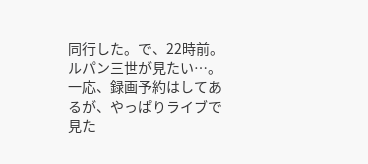同行した。で、22時前。ルパン三世が見たい…。一応、録画予約はしてあるが、やっぱりライブで見た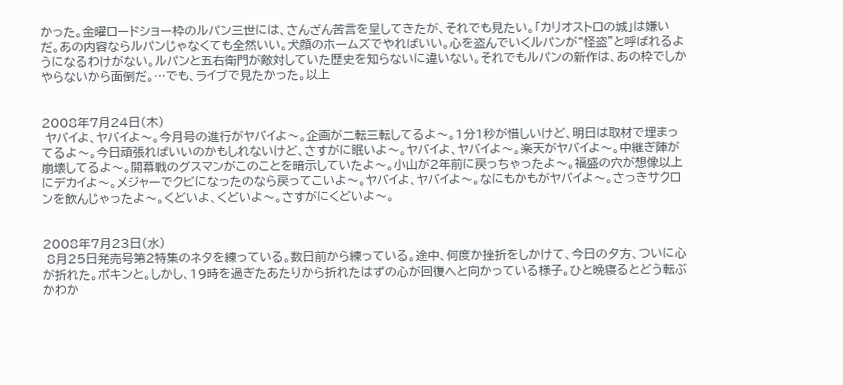かった。金曜ロードショー枠のルパン三世には、さんざん苦言を呈してきたが、それでも見たい。「カリオストロの城」は嫌いだ。あの内容ならルパンじゃなくても全然いい。犬顔のホームズでやればいい。心を盗んでいくルパンが“怪盗”と呼ばれるようになるわけがない。ルパンと五右衛門が敵対していた歴史を知らないに違いない。それでもルパンの新作は、あの枠でしかやらないから面倒だ。…でも、ライブで見たかった。以上


2008年7月24日(木)
 ヤバイよ、ヤバイよ〜。今月号の進行がヤバイよ〜。企画が二転三転してるよ〜。1分1秒が惜しいけど、明日は取材で埋まってるよ〜。今日頑張ればいいのかもしれないけど、さすがに眠いよ〜。ヤバイよ、ヤバイよ〜。楽天がヤバイよ〜。中継ぎ陣が崩壊してるよ〜。開幕戦のグスマンがこのことを暗示していたよ〜。小山が2年前に戻っちゃったよ〜。福盛の穴が想像以上にデカイよ〜。メジャーでクビになったのなら戻ってこいよ〜。ヤバイよ、ヤバイよ〜。なにもかもがヤバイよ〜。さっきサクロンを飲んじゃったよ〜。くどいよ、くどいよ〜。さすがにくどいよ〜。


2008年7月23日(水)
 8月25日発売号第2特集のネタを練っている。数日前から練っている。途中、何度か挫折をしかけて、今日の夕方、ついに心が折れた。ポキンと。しかし、19時を過ぎたあたりから折れたはずの心が回復へと向かっている様子。ひと晩寝るとどう転ぶかわか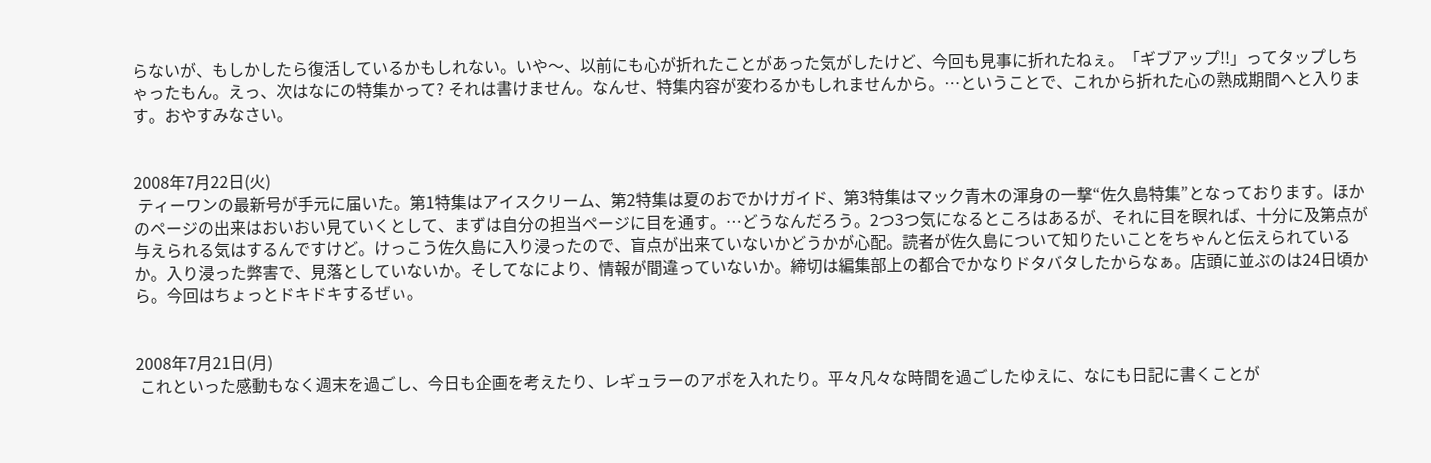らないが、もしかしたら復活しているかもしれない。いや〜、以前にも心が折れたことがあった気がしたけど、今回も見事に折れたねぇ。「ギブアップ!!」ってタップしちゃったもん。えっ、次はなにの特集かって? それは書けません。なんせ、特集内容が変わるかもしれませんから。…ということで、これから折れた心の熟成期間へと入ります。おやすみなさい。


2008年7月22日(火)
 ティーワンの最新号が手元に届いた。第1特集はアイスクリーム、第2特集は夏のおでかけガイド、第3特集はマック青木の渾身の一撃“佐久島特集”となっております。ほかのページの出来はおいおい見ていくとして、まずは自分の担当ページに目を通す。…どうなんだろう。2つ3つ気になるところはあるが、それに目を瞑れば、十分に及第点が与えられる気はするんですけど。けっこう佐久島に入り浸ったので、盲点が出来ていないかどうかが心配。読者が佐久島について知りたいことをちゃんと伝えられているか。入り浸った弊害で、見落としていないか。そしてなにより、情報が間違っていないか。締切は編集部上の都合でかなりドタバタしたからなぁ。店頭に並ぶのは24日頃から。今回はちょっとドキドキするぜぃ。


2008年7月21日(月)
 これといった感動もなく週末を過ごし、今日も企画を考えたり、レギュラーのアポを入れたり。平々凡々な時間を過ごしたゆえに、なにも日記に書くことが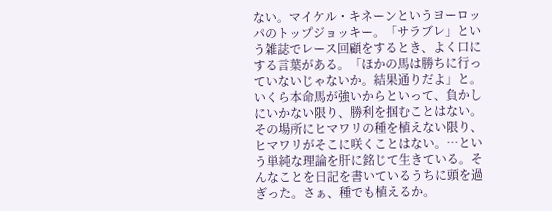ない。マイケル・キネーンというヨーロッパのトップジョッキー。「サラブレ」という雑誌でレース回顧をするとき、よく口にする言葉がある。「ほかの馬は勝ちに行っていないじゃないか。結果通りだよ」と。いくら本命馬が強いからといって、負かしにいかない限り、勝利を掴むことはない。その場所にヒマワリの種を植えない限り、ヒマワリがそこに咲くことはない。…という単純な理論を肝に銘じて生きている。そんなことを日記を書いているうちに頭を過ぎった。さぁ、種でも植えるか。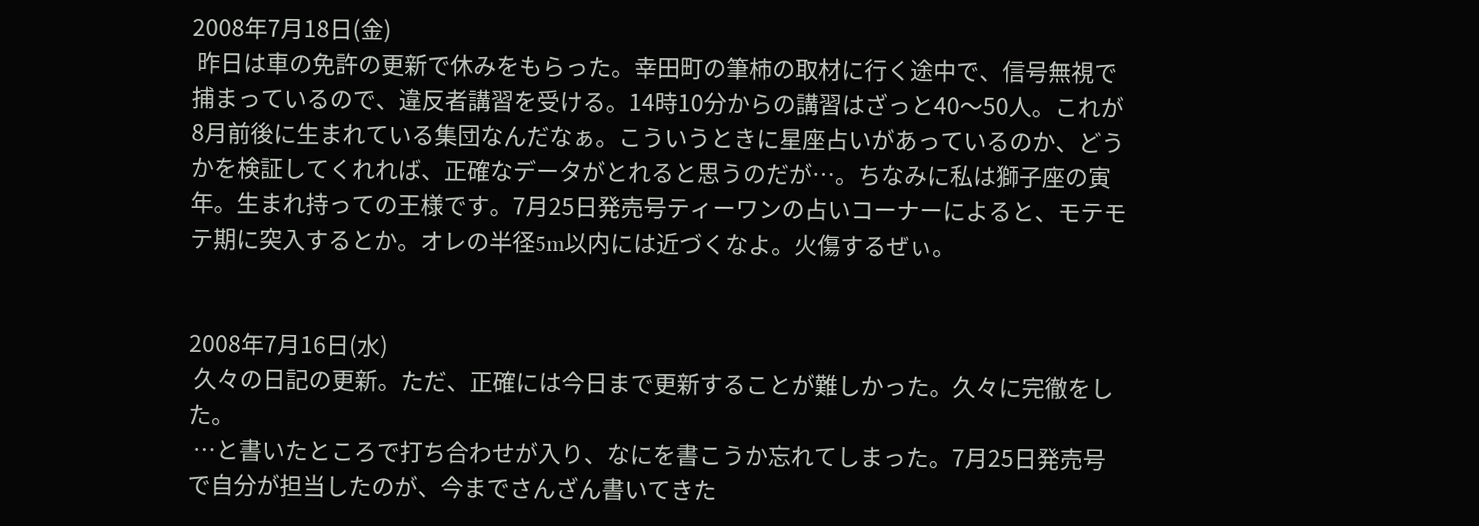2008年7月18日(金)
 昨日は車の免許の更新で休みをもらった。幸田町の筆柿の取材に行く途中で、信号無視で捕まっているので、違反者講習を受ける。14時10分からの講習はざっと40〜50人。これが8月前後に生まれている集団なんだなぁ。こういうときに星座占いがあっているのか、どうかを検証してくれれば、正確なデータがとれると思うのだが…。ちなみに私は獅子座の寅年。生まれ持っての王様です。7月25日発売号ティーワンの占いコーナーによると、モテモテ期に突入するとか。オレの半径5m以内には近づくなよ。火傷するぜぃ。


2008年7月16日(水)
 久々の日記の更新。ただ、正確には今日まで更新することが難しかった。久々に完徹をした。
 …と書いたところで打ち合わせが入り、なにを書こうか忘れてしまった。7月25日発売号で自分が担当したのが、今までさんざん書いてきた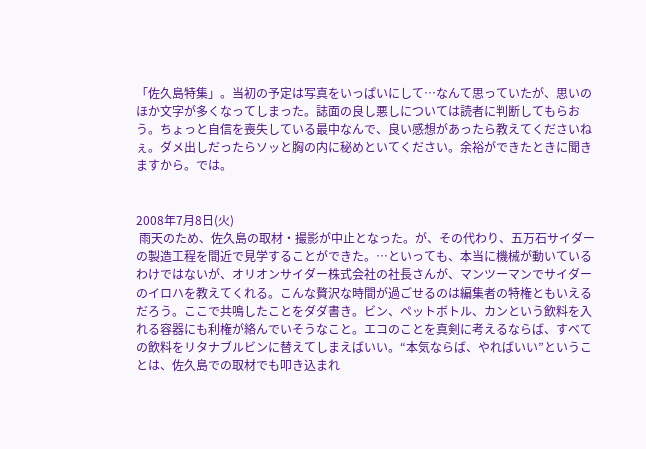「佐久島特集」。当初の予定は写真をいっぱいにして…なんて思っていたが、思いのほか文字が多くなってしまった。誌面の良し悪しについては読者に判断してもらおう。ちょっと自信を喪失している最中なんで、良い感想があったら教えてくださいねぇ。ダメ出しだったらソッと胸の内に秘めといてください。余裕ができたときに聞きますから。では。


2008年7月8日(火)
 雨天のため、佐久島の取材・撮影が中止となった。が、その代わり、五万石サイダーの製造工程を間近で見学することができた。…といっても、本当に機械が動いているわけではないが、オリオンサイダー株式会社の社長さんが、マンツーマンでサイダーのイロハを教えてくれる。こんな贅沢な時間が過ごせるのは編集者の特権ともいえるだろう。ここで共鳴したことをダダ書き。ビン、ペットボトル、カンという飲料を入れる容器にも利権が絡んでいそうなこと。エコのことを真剣に考えるならば、すべての飲料をリタナブルビンに替えてしまえばいい。“本気ならば、やればいい”ということは、佐久島での取材でも叩き込まれ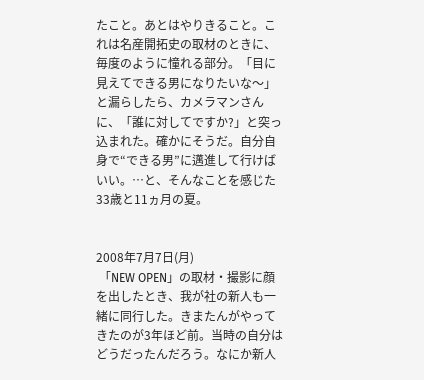たこと。あとはやりきること。これは名産開拓史の取材のときに、毎度のように憧れる部分。「目に見えてできる男になりたいな〜」と漏らしたら、カメラマンさんに、「誰に対してですか?」と突っ込まれた。確かにそうだ。自分自身で“できる男”に邁進して行けばいい。…と、そんなことを感じた33歳と11ヵ月の夏。


2008年7月7日(月)
 「NEW OPEN」の取材・撮影に顔を出したとき、我が社の新人も一緒に同行した。きまたんがやってきたのが3年ほど前。当時の自分はどうだったんだろう。なにか新人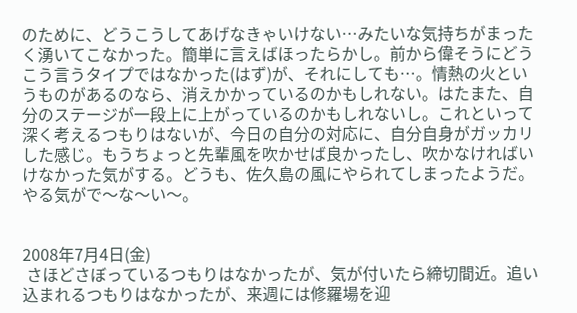のために、どうこうしてあげなきゃいけない…みたいな気持ちがまったく湧いてこなかった。簡単に言えばほったらかし。前から偉そうにどうこう言うタイプではなかった(はず)が、それにしても…。情熱の火というものがあるのなら、消えかかっているのかもしれない。はたまた、自分のステージが一段上に上がっているのかもしれないし。これといって深く考えるつもりはないが、今日の自分の対応に、自分自身がガッカリした感じ。もうちょっと先輩風を吹かせば良かったし、吹かなければいけなかった気がする。どうも、佐久島の風にやられてしまったようだ。やる気がで〜な〜い〜。


2008年7月4日(金)
 さほどさぼっているつもりはなかったが、気が付いたら締切間近。追い込まれるつもりはなかったが、来週には修羅場を迎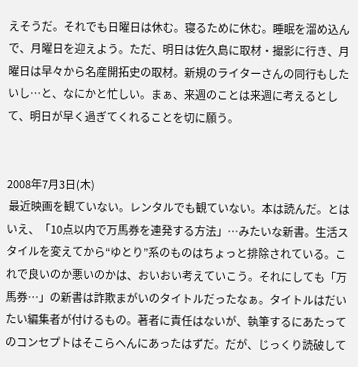えそうだ。それでも日曜日は休む。寝るために休む。睡眠を溜め込んで、月曜日を迎えよう。ただ、明日は佐久島に取材・撮影に行き、月曜日は早々から名産開拓史の取材。新規のライターさんの同行もしたいし…と、なにかと忙しい。まぁ、来週のことは来週に考えるとして、明日が早く過ぎてくれることを切に願う。


2008年7月3日(木)
 最近映画を観ていない。レンタルでも観ていない。本は読んだ。とはいえ、「10点以内で万馬券を連発する方法」…みたいな新書。生活スタイルを変えてから“ゆとり”系のものはちょっと排除されている。これで良いのか悪いのかは、おいおい考えていこう。それにしても「万馬券…」の新書は詐欺まがいのタイトルだったなぁ。タイトルはだいたい編集者が付けるもの。著者に責任はないが、執筆するにあたってのコンセプトはそこらへんにあったはずだ。だが、じっくり読破して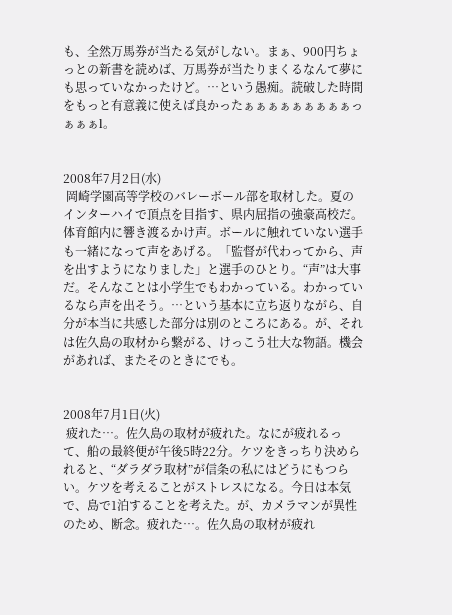も、全然万馬券が当たる気がしない。まぁ、900円ちょっとの新書を読めば、万馬券が当たりまくるなんて夢にも思っていなかったけど。…という愚痴。読破した時間をもっと有意義に使えば良かったぁぁぁぁぁぁぁぁぁっぁぁぁl。


2008年7月2日(水)
 岡崎学園高等学校のバレーボール部を取材した。夏のインターハイで頂点を目指す、県内屈指の強豪高校だ。体育館内に響き渡るかけ声。ボールに触れていない選手も一緒になって声をあげる。「監督が代わってから、声を出すようになりました」と選手のひとり。“声”は大事だ。そんなことは小学生でもわかっている。わかっているなら声を出そう。…という基本に立ち返りながら、自分が本当に共感した部分は別のところにある。が、それは佐久島の取材から繋がる、けっこう壮大な物語。機会があれば、またそのときにでも。


2008年7月1日(火)
 疲れた…。佐久島の取材が疲れた。なにが疲れるって、船の最終便が午後5時22分。ケツをきっちり決められると、“ダラダラ取材”が信条の私にはどうにもつらい。ケツを考えることがストレスになる。今日は本気で、島で1泊することを考えた。が、カメラマンが異性のため、断念。疲れた…。佐久島の取材が疲れ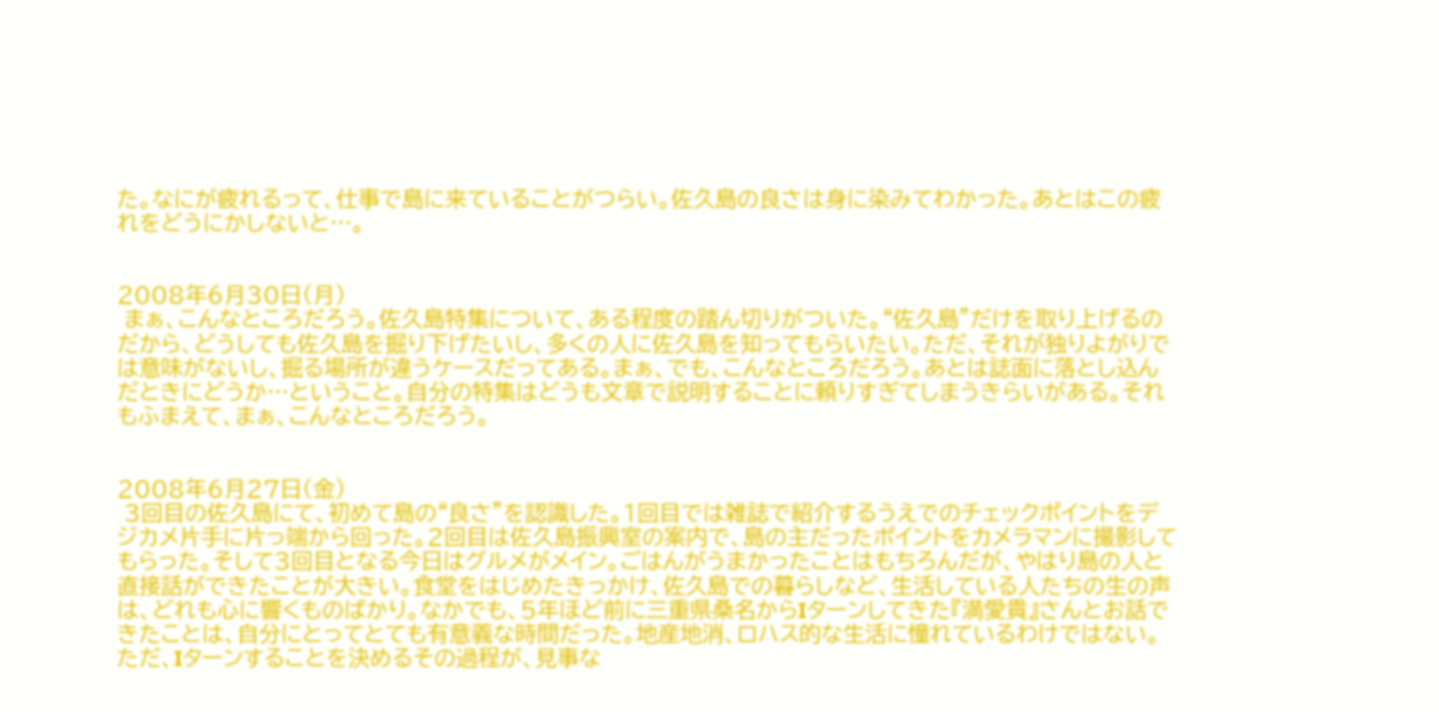た。なにが疲れるって、仕事で島に来ていることがつらい。佐久島の良さは身に染みてわかった。あとはこの疲れをどうにかしないと…。


2008年6月30日(月)
 まぁ、こんなところだろう。佐久島特集について、ある程度の踏ん切りがついた。“佐久島”だけを取り上げるのだから、どうしても佐久島を掘り下げたいし、多くの人に佐久島を知ってもらいたい。ただ、それが独りよがりでは意味がないし、掘る場所が違うケースだってある。まぁ、でも、こんなところだろう。あとは誌面に落とし込んだときにどうか…ということ。自分の特集はどうも文章で説明することに頼りすぎてしまうきらいがある。それもふまえて、まぁ、こんなところだろう。


2008年6月27日(金)
 3回目の佐久島にて、初めて島の“良さ”を認識した。1回目では雑誌で紹介するうえでのチェックポイントをデジカメ片手に片っ端から回った。2回目は佐久島振興室の案内で、島の主だったポイントをカメラマンに撮影してもらった。そして3回目となる今日はグルメがメイン。ごはんがうまかったことはもちろんだが、やはり島の人と直接話ができたことが大きい。食堂をはじめたきっかけ、佐久島での暮らしなど、生活している人たちの生の声は、どれも心に響くものばかり。なかでも、5年ほど前に三重県桑名からIターンしてきた『満愛貴』さんとお話できたことは、自分にとってとても有意義な時間だった。地産地消、ロハス的な生活に憧れているわけではない。ただ、Iターンすることを決めるその過程が、見事な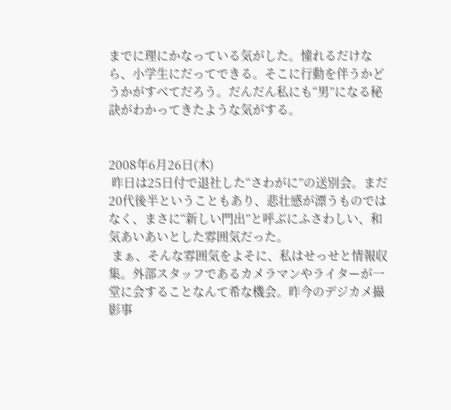までに理にかなっている気がした。憧れるだけなら、小学生にだってできる。そこに行動を伴うかどうかがすべてだろう。だんだん私にも“男”になる秘訣がわかってきたような気がする。


2008年6月26日(木)
 昨日は25日付で退社した“さわがに”の送別会。まだ20代後半ということもあり、悲壮感が漂うものではなく、まさに“新しい門出”と呼ぶにふさわしい、和気あいあいとした雰囲気だった。
 まぁ、そんな雰囲気をよそに、私はせっせと情報収集。外部スタッフであるカメラマンやライターが一堂に会することなんて希な機会。昨今のデジカメ撮影事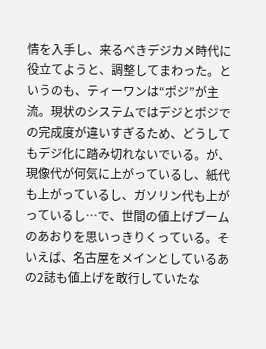情を入手し、来るべきデジカメ時代に役立てようと、調整してまわった。というのも、ティーワンは“ポジ”が主流。現状のシステムではデジとポジでの完成度が違いすぎるため、どうしてもデジ化に踏み切れないでいる。が、現像代が何気に上がっているし、紙代も上がっているし、ガソリン代も上がっているし…で、世間の値上げブームのあおりを思いっきりくっている。そいえば、名古屋をメインとしているあの2誌も値上げを敢行していたな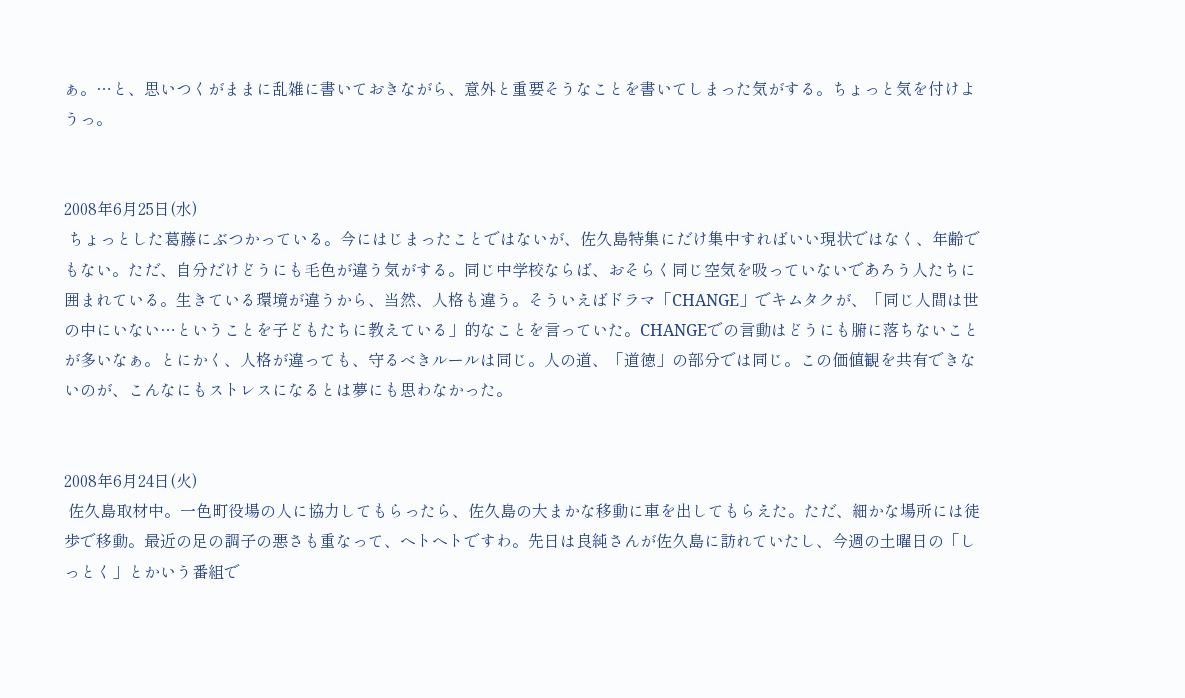ぁ。…と、思いつくがままに乱雑に書いておきながら、意外と重要そうなことを書いてしまった気がする。ちょっと気を付けようっ。


2008年6月25日(水)
 ちょっとした葛藤にぶつかっている。今にはじまったことではないが、佐久島特集にだけ集中すればいい現状ではなく、年齢でもない。ただ、自分だけどうにも毛色が違う気がする。同じ中学校ならば、おそらく同じ空気を吸っていないであろう人たちに囲まれている。生きている環境が違うから、当然、人格も違う。そういえばドラマ「CHANGE」でキムタクが、「同じ人間は世の中にいない…ということを子どもたちに教えている」的なことを言っていた。CHANGEでの言動はどうにも腑に落ちないことが多いなぁ。とにかく、人格が違っても、守るべきルールは同じ。人の道、「道徳」の部分では同じ。この価値観を共有できないのが、こんなにもストレスになるとは夢にも思わなかった。


2008年6月24日(火)
 佐久島取材中。一色町役場の人に協力してもらったら、佐久島の大まかな移動に車を出してもらえた。ただ、細かな場所には徒歩で移動。最近の足の調子の悪さも重なって、ヘトヘトですわ。先日は良純さんが佐久島に訪れていたし、今週の土曜日の「しっとく」とかいう番組で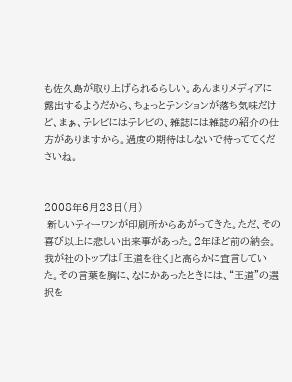も佐久島が取り上げられるらしい。あんまりメディアに露出するようだから、ちょっとテンションが落ち気味だけど、まぁ、テレビにはテレビの、雑誌には雑誌の紹介の仕方がありますから。過度の期待はしないで待っててくださいね。


2008年6月23日(月)
 新しいティーワンが印刷所からあがってきた。ただ、その喜び以上に悲しい出来事があった。2年ほど前の納会。我が社のトップは「王道を往く」と高らかに宣言していた。その言葉を胸に、なにかあったときには、“王道”の選択を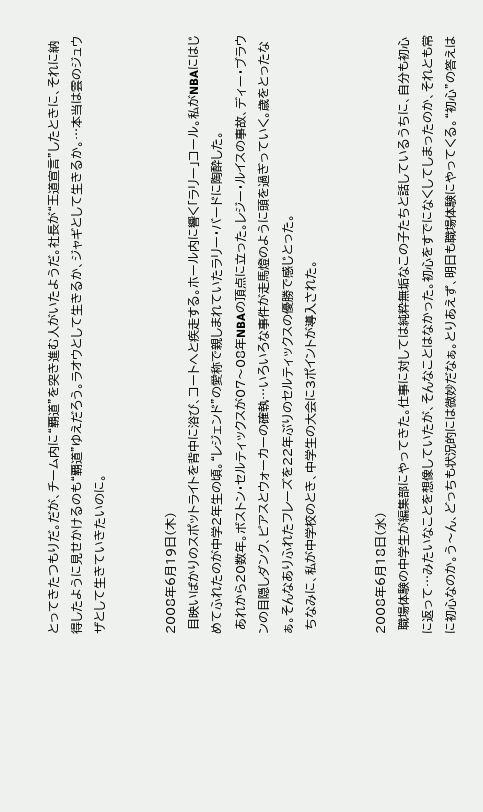とってきたつもりだ。だが、チーム内に“覇道”を突き進む人がいたようだ。社長が“王道宣言”したときに、それに納得したように見せかけるのも“覇道”ゆえだろう。ラオウとして生きるか、ジャギとして生きるか。…本当は雲のジュウザとして生きていきたいのに。


2008年6月19日(木)
 目映いばかりのスポットライトを背中に浴び、コートへと疾走する。ホール内に響く「ラリー」コール。私がNBAにはじめてふれたのが中学2年生の頃。“レジェンド”の愛称で親しまれていたラリー・バードに陶酔した。
 あれから20数年。ボストン・セルティックスが07〜08年NBAの頂点に立った。レジー・ルイスの事故、ディー・ブラウンの目隠しダンク、ピアスとウォーカーの確執…いろいろな事件が走馬燈のように頭を過ぎっていく。歳をとったなぁ。そんなありふれたフレーズを22年ぶりのセルティックスの優勝で感じとった。
 ちなみに、私が中学校のとき、中学生の大会に3ポイントが導入された。


2008年6月18日(水)
 職場体験の中学生が編集部にやってきた。仕事に対しては純粋無垢なこの子たちと話しているうちに、自分も初心に返って…みたいなことを想像していたが、そんなことはなかった。初心をすでになくしてしまったのか、それとも常に初心なのか。う〜ん、どっちも状況的には微妙だなぁ。とりあえず、明日も職場体験にやってくる。“初心”の答えは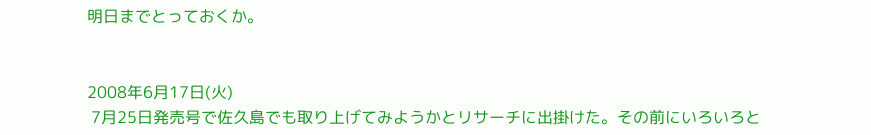明日までとっておくか。


2008年6月17日(火)
 7月25日発売号で佐久島でも取り上げてみようかとリサーチに出掛けた。その前にいろいろと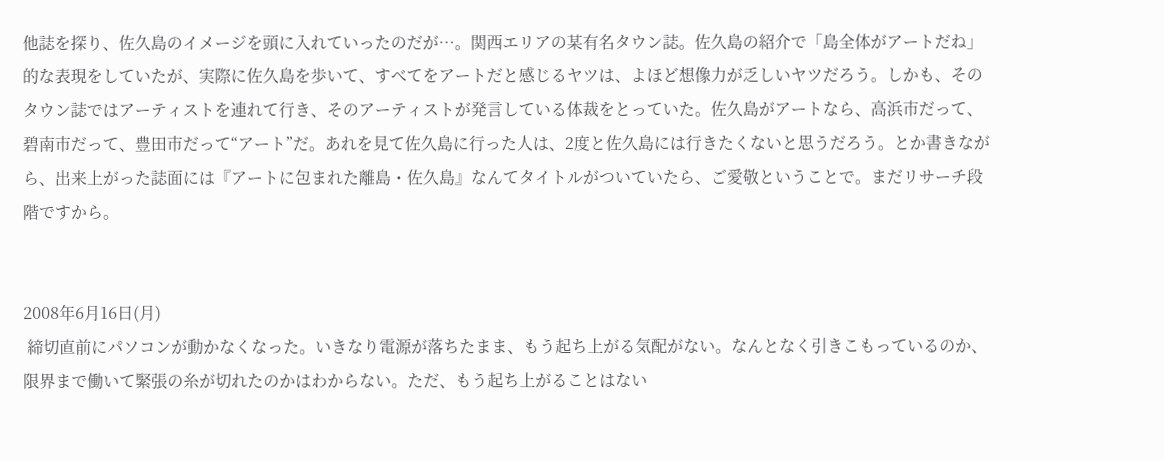他誌を探り、佐久島のイメージを頭に入れていったのだが…。関西エリアの某有名タウン誌。佐久島の紹介で「島全体がアートだね」的な表現をしていたが、実際に佐久島を歩いて、すべてをアートだと感じるヤツは、よほど想像力が乏しいヤツだろう。しかも、そのタウン誌ではアーティストを連れて行き、そのアーティストが発言している体裁をとっていた。佐久島がアートなら、高浜市だって、碧南市だって、豊田市だって“アート”だ。あれを見て佐久島に行った人は、2度と佐久島には行きたくないと思うだろう。とか書きながら、出来上がった誌面には『アートに包まれた離島・佐久島』なんてタイトルがついていたら、ご愛敬ということで。まだリサーチ段階ですから。


2008年6月16日(月)
 締切直前にパソコンが動かなくなった。いきなり電源が落ちたまま、もう起ち上がる気配がない。なんとなく引きこもっているのか、限界まで働いて緊張の糸が切れたのかはわからない。ただ、もう起ち上がることはない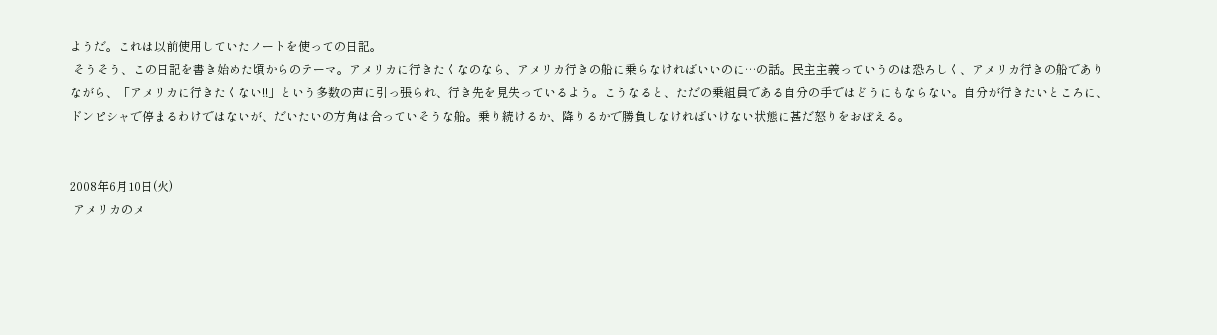ようだ。これは以前使用していたノートを使っての日記。
 そうそう、この日記を書き始めた頃からのテーマ。アメリカに行きたくなのなら、アメリカ行きの船に乗らなければいいのに…の話。民主主義っていうのは恐ろしく、アメリカ行きの船でありながら、「アメリカに行きたくない!!」という多数の声に引っ張られ、行き先を見失っているよう。こうなると、ただの乗組員である自分の手ではどうにもならない。自分が行きたいところに、ドンピシャで停まるわけではないが、だいたいの方角は合っていそうな船。乗り続けるか、降りるかで勝負しなければいけない状態に甚だ怒りをおぼえる。


2008年6月10日(火)
 アメリカのメ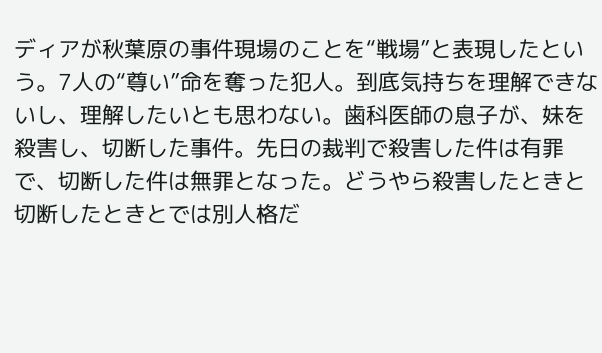ディアが秋葉原の事件現場のことを“戦場”と表現したという。7人の“尊い”命を奪った犯人。到底気持ちを理解できないし、理解したいとも思わない。歯科医師の息子が、妹を殺害し、切断した事件。先日の裁判で殺害した件は有罪で、切断した件は無罪となった。どうやら殺害したときと切断したときとでは別人格だ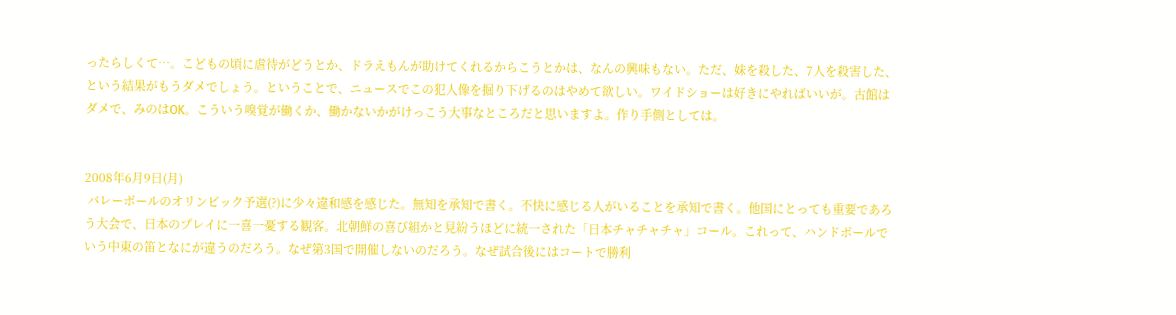ったらしくて…。こどもの頃に虐待がどうとか、ドラえもんが助けてくれるからこうとかは、なんの興味もない。ただ、妹を殺した、7人を殺害した、という結果がもうダメでしょう。ということで、ニュースでこの犯人像を掘り下げるのはやめて欲しい。ワイドショーは好きにやればいいが。古館はダメで、みのはOK。こういう嗅覚が働くか、働かないかがけっこう大事なところだと思いますよ。作り手側としては。


2008年6月9日(月)
 バレーボールのオリンピック予選(?)に少々違和感を感じた。無知を承知で書く。不快に感じる人がいることを承知で書く。他国にとっても重要であろう大会で、日本のプレイに一喜一憂する観客。北朝鮮の喜び組かと見紛うほどに統一された「日本チャチャチャ」コール。これって、ハンドボールでいう中東の笛となにが違うのだろう。なぜ第3国で開催しないのだろう。なぜ試合後にはコートで勝利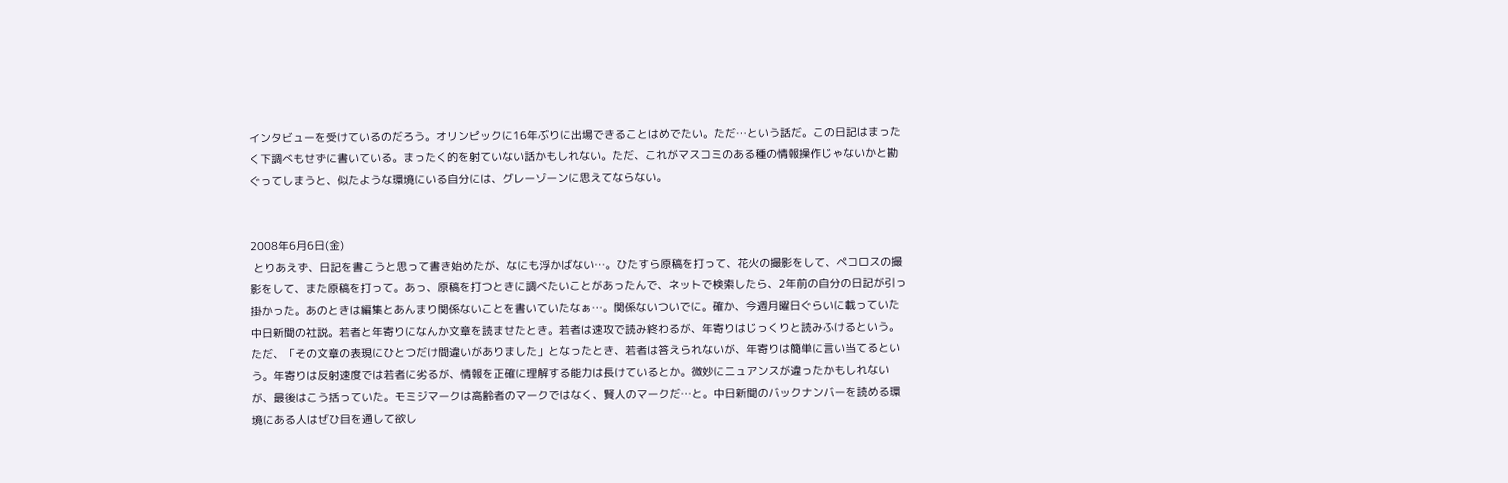インタビューを受けているのだろう。オリンピックに16年ぶりに出場できることはめでたい。ただ…という話だ。この日記はまったく下調べもせずに書いている。まったく的を射ていない話かもしれない。ただ、これがマスコミのある種の情報操作じゃないかと勘ぐってしまうと、似たような環境にいる自分には、グレーゾーンに思えてならない。


2008年6月6日(金)
 とりあえず、日記を書こうと思って書き始めたが、なにも浮かばない…。ひたすら原稿を打って、花火の撮影をして、ペコロスの撮影をして、また原稿を打って。あっ、原稿を打つときに調べたいことがあったんで、ネットで検索したら、2年前の自分の日記が引っ掛かった。あのときは編集とあんまり関係ないことを書いていたなぁ…。関係ないついでに。確か、今週月曜日ぐらいに載っていた中日新聞の社説。若者と年寄りになんか文章を読ませたとき。若者は速攻で読み終わるが、年寄りはじっくりと読みふけるという。ただ、「その文章の表現にひとつだけ間違いがありました」となったとき、若者は答えられないが、年寄りは簡単に言い当てるという。年寄りは反射速度では若者に劣るが、情報を正確に理解する能力は長けているとか。微妙にニュアンスが違ったかもしれないが、最後はこう括っていた。モミジマークは高齢者のマークではなく、賢人のマークだ…と。中日新聞のバックナンバーを読める環境にある人はぜひ目を通して欲し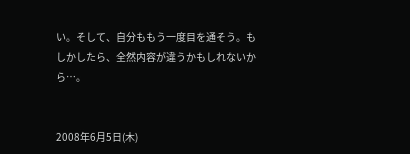い。そして、自分ももう一度目を通そう。もしかしたら、全然内容が違うかもしれないから…。


2008年6月5日(木)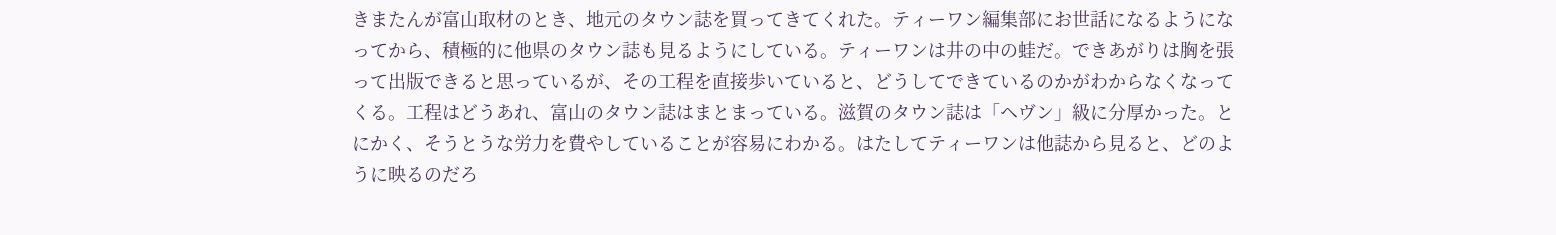きまたんが富山取材のとき、地元のタウン誌を買ってきてくれた。ティーワン編集部にお世話になるようになってから、積極的に他県のタウン誌も見るようにしている。ティーワンは井の中の蛙だ。できあがりは胸を張って出版できると思っているが、その工程を直接歩いていると、どうしてできているのかがわからなくなってくる。工程はどうあれ、富山のタウン誌はまとまっている。滋賀のタウン誌は「ヘヴン」級に分厚かった。とにかく、そうとうな労力を費やしていることが容易にわかる。はたしてティーワンは他誌から見ると、どのように映るのだろ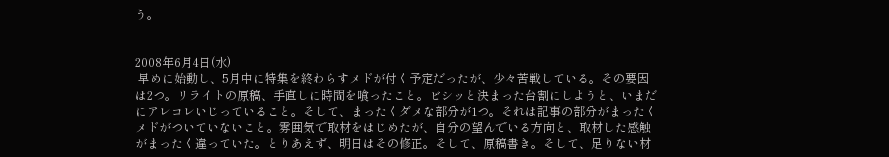う。


2008年6月4日(水)
 早めに始動し、5月中に特集を終わらすメドが付く予定だったが、少々苦戦している。その要因は2つ。リライトの原稿、手直しに時間を喰ったこと。ビシッと決まった台割にしようと、いまだにアレコレいじっていること。そして、まったくダメな部分が1つ。それは記事の部分がまったくメドがついていないこと。雰囲気で取材をはじめたが、自分の望んでいる方向と、取材した感触がまったく違っていた。とりあえず、明日はその修正。そして、原稿書き。そして、足りない材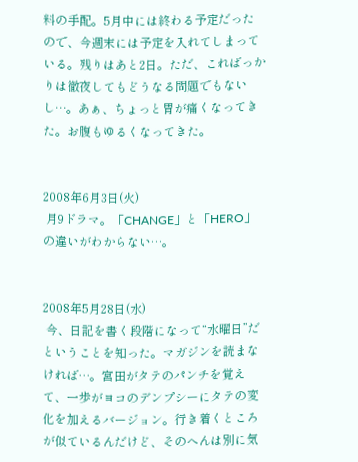料の手配。5月中には終わる予定だったので、今週末には予定を入れてしまっている。残りはあと2日。ただ、こればっかりは徹夜してもどうなる問題でもないし…。あぁ、ちょっと胃が痛くなってきた。お腹もゆるくなってきた。


2008年6月3日(火)
 月9ドラマ。「CHANGE」と「HERO」の違いがわからない…。


2008年5月28日(水)
 今、日記を書く段階になって“水曜日”だということを知った。マガジンを読まなければ…。宮田がタテのパンチを覚えて、一歩がヨコのデンプシーにタテの変化を加えるバージョン。行き着くところが似ているんだけど、そのへんは別に気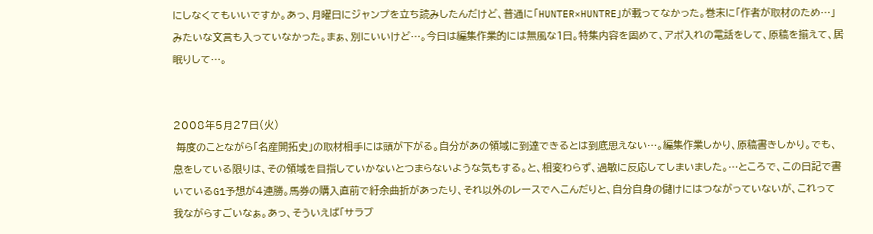にしなくてもいいですか。あっ、月曜日にジャンプを立ち読みしたんだけど、普通に「HUNTER×HUNTRE」が載ってなかった。巻末に「作者が取材のため…」みたいな文言も入っていなかった。まぁ、別にいいけど…。今日は編集作業的には無風な1日。特集内容を固めて、アポ入れの電話をして、原稿を揃えて、居眠りして…。


2008年5月27日(火)
 毎度のことながら「名産開拓史」の取材相手には頭が下がる。自分があの領域に到達できるとは到底思えない…。編集作業しかり、原稿書きしかり。でも、息をしている限りは、その領域を目指していかないとつまらないような気もする。と、相変わらず、過敏に反応してしまいました。…ところで、この日記で書いているG1予想が4連勝。馬券の購入直前で紆余曲折があったり、それ以外のレースでへこんだりと、自分自身の儲けにはつながっていないが、これって我ながらすごいなぁ。あっ、そういえば「サラブ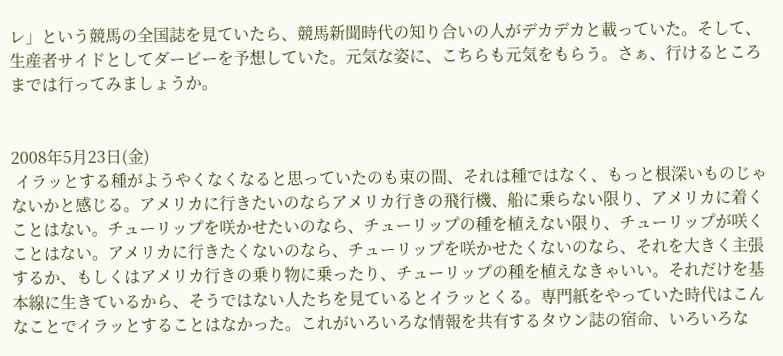レ」という競馬の全国誌を見ていたら、競馬新聞時代の知り合いの人がデカデカと載っていた。そして、生産者サイドとしてダービーを予想していた。元気な姿に、こちらも元気をもらう。さぁ、行けるところまでは行ってみましょうか。


2008年5月23日(金)
 イラッとする種がようやくなくなると思っていたのも束の間、それは種ではなく、もっと根深いものじゃないかと感じる。アメリカに行きたいのならアメリカ行きの飛行機、船に乗らない限り、アメリカに着くことはない。チューリップを咲かせたいのなら、チューリップの種を植えない限り、チューリップが咲くことはない。アメリカに行きたくないのなら、チューリップを咲かせたくないのなら、それを大きく主張するか、もしくはアメリカ行きの乗り物に乗ったり、チューリップの種を植えなきゃいい。それだけを基本線に生きているから、そうではない人たちを見ているとイラッとくる。専門紙をやっていた時代はこんなことでイラッとすることはなかった。これがいろいろな情報を共有するタウン誌の宿命、いろいろな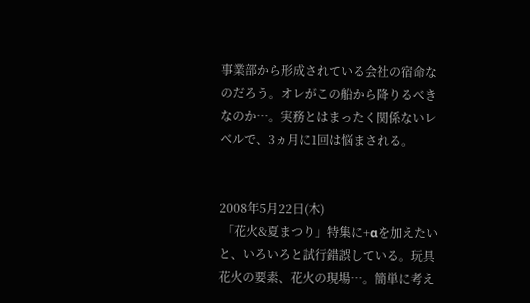事業部から形成されている会社の宿命なのだろう。オレがこの船から降りるべきなのか…。実務とはまったく関係ないレベルで、3ヵ月に1回は悩まされる。


2008年5月22日(木)
 「花火&夏まつり」特集に+αを加えたいと、いろいろと試行錯誤している。玩具花火の要素、花火の現場…。簡単に考え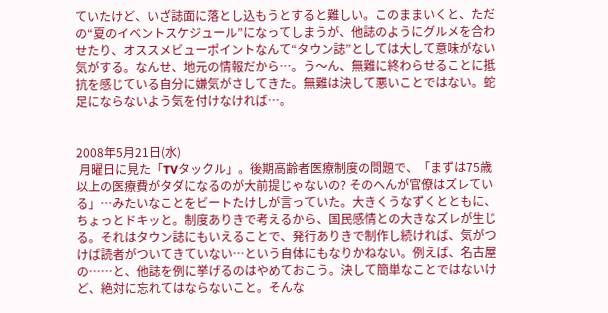ていたけど、いざ誌面に落とし込もうとすると難しい。このままいくと、ただの“夏のイベントスケジュール”になってしまうが、他誌のようにグルメを合わせたり、オススメビューポイントなんて“タウン誌”としては大して意味がない気がする。なんせ、地元の情報だから…。う〜ん、無難に終わらせることに抵抗を感じている自分に嫌気がさしてきた。無難は決して悪いことではない。蛇足にならないよう気を付けなければ…。


2008年5月21日(水)
 月曜日に見た「TVタックル」。後期高齢者医療制度の問題で、「まずは75歳以上の医療費がタダになるのが大前提じゃないの? そのへんが官僚はズレている」…みたいなことをビートたけしが言っていた。大きくうなずくとともに、ちょっとドキッと。制度ありきで考えるから、国民感情との大きなズレが生じる。それはタウン誌にもいえることで、発行ありきで制作し続ければ、気がつけば読者がついてきていない…という自体にもなりかねない。例えば、名古屋の……と、他誌を例に挙げるのはやめておこう。決して簡単なことではないけど、絶対に忘れてはならないこと。そんな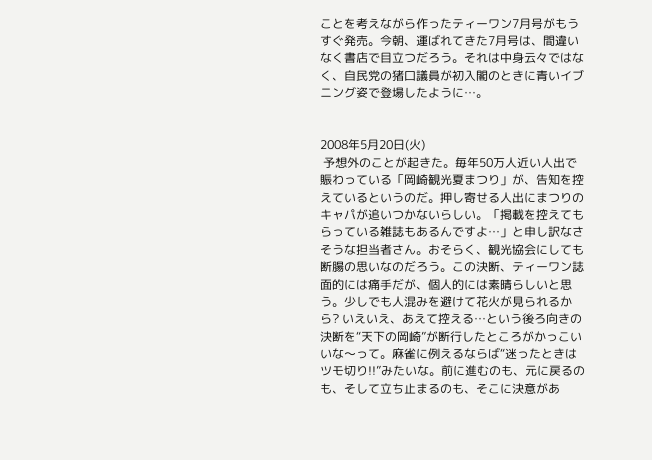ことを考えながら作ったティーワン7月号がもうすぐ発売。今朝、運ばれてきた7月号は、間違いなく書店で目立つだろう。それは中身云々ではなく、自民党の猪口議員が初入閣のときに青いイブニング姿で登場したように…。


2008年5月20日(火)
 予想外のことが起きた。毎年50万人近い人出で賑わっている「岡崎観光夏まつり」が、告知を控えているというのだ。押し寄せる人出にまつりのキャパが追いつかないらしい。「掲載を控えてもらっている雑誌もあるんですよ…」と申し訳なさそうな担当者さん。おそらく、観光協会にしても断腸の思いなのだろう。この決断、ティーワン誌面的には痛手だが、個人的には素晴らしいと思う。少しでも人混みを避けて花火が見られるから? いえいえ、あえて控える…という後ろ向きの決断を“天下の岡崎”が断行したところがかっこいいな〜って。麻雀に例えるならば“迷ったときはツモ切り!!”みたいな。前に進むのも、元に戻るのも、そして立ち止まるのも、そこに決意があ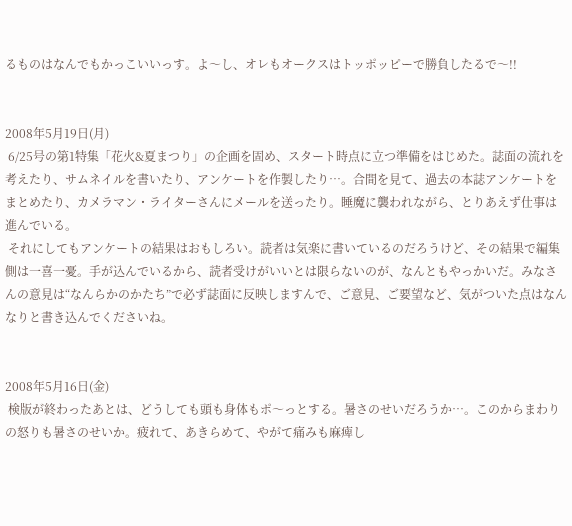るものはなんでもかっこいいっす。よ〜し、オレもオークスはトッポッピーで勝負したるで〜!!


2008年5月19日(月)
 6/25号の第1特集「花火&夏まつり」の企画を固め、スタート時点に立つ準備をはじめた。誌面の流れを考えたり、サムネイルを書いたり、アンケートを作製したり…。合間を見て、過去の本誌アンケートをまとめたり、カメラマン・ライターさんにメールを送ったり。睡魔に襲われながら、とりあえず仕事は進んでいる。
 それにしてもアンケートの結果はおもしろい。読者は気楽に書いているのだろうけど、その結果で編集側は一喜一憂。手が込んでいるから、読者受けがいいとは限らないのが、なんともやっかいだ。みなさんの意見は“なんらかのかたち”で必ず誌面に反映しますんで、ご意見、ご要望など、気がついた点はなんなりと書き込んでくださいね。


2008年5月16日(金)
 検版が終わったあとは、どうしても頭も身体もポ〜っとする。暑さのせいだろうか…。このからまわりの怒りも暑さのせいか。疲れて、あきらめて、やがて痛みも麻痺し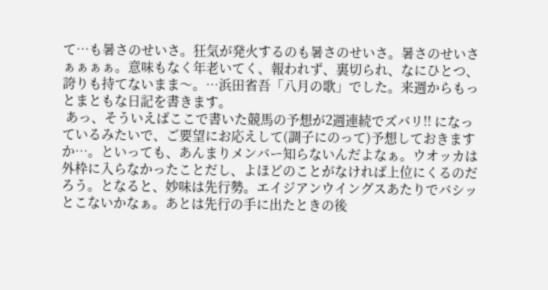て…も暑さのせいさ。狂気が発火するのも暑さのせいさ。暑さのせいさぁぁぁぁ。意味もなく年老いてく、報われず、裏切られ、なにひとつ、誇りも持てないまま〜。…浜田省吾「八月の歌」でした。来週からもっとまともな日記を書きます。
 あっ、そういえばここで書いた競馬の予想が2週連続でズバリ!! になっているみたいで、ご要望にお応えして(調子にのって)予想しておきますか…。といっても、あんまりメンバー知らないんだよなぁ。ウオッカは外枠に入らなかったことだし、よほどのことがなければ上位にくるのだろう。となると、妙味は先行勢。エイジアンウイングスあたりでバシッとこないかなぁ。あとは先行の手に出たときの後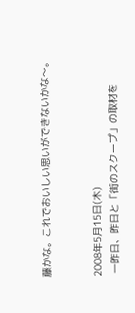藤かな。これでおいしい思いができないかな〜。


2008年5月15日(木)
 一昨日、昨日と「街のスクープ」の取材を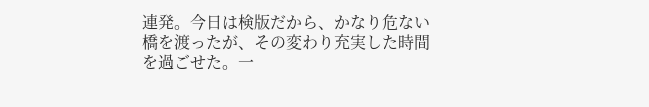連発。今日は検版だから、かなり危ない橋を渡ったが、その変わり充実した時間を過ごせた。一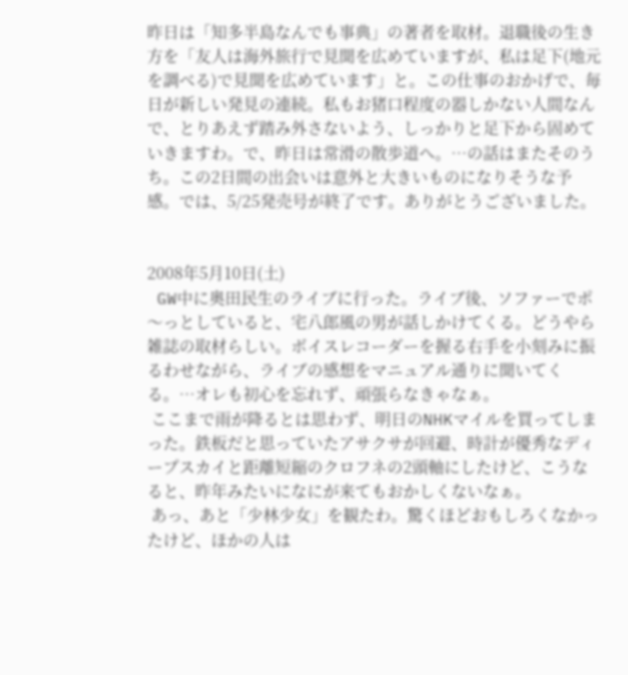昨日は「知多半島なんでも事典」の著者を取材。退職後の生き方を「友人は海外旅行で見聞を広めていますが、私は足下(地元を調べる)で見聞を広めています」と。この仕事のおかげで、毎日が新しい発見の連続。私もお猪口程度の器しかない人間なんで、とりあえず踏み外さないよう、しっかりと足下から固めていきますわ。で、昨日は常滑の散歩道へ。…の話はまたそのうち。この2日間の出会いは意外と大きいものになりそうな予感。では、5/25発売号が終了です。ありがとうございました。


2008年5月10日(土)
 GW中に奥田民生のライブに行った。ライブ後、ソファーでポ〜っとしていると、宅八郎風の男が話しかけてくる。どうやら雑誌の取材らしい。ボイスレコーダーを握る右手を小刻みに振るわせながら、ライブの感想をマニュアル通りに聞いてくる。…オレも初心を忘れず、頑張らなきゃなぁ。
 ここまで雨が降るとは思わず、明日のNHKマイルを買ってしまった。鉄板だと思っていたアサクサが回避、時計が優秀なディープスカイと距離短縮のクロフネの2頭軸にしたけど、こうなると、昨年みたいになにが来てもおかしくないなぁ。
 あっ、あと「少林少女」を観たわ。驚くほどおもしろくなかったけど、ほかの人は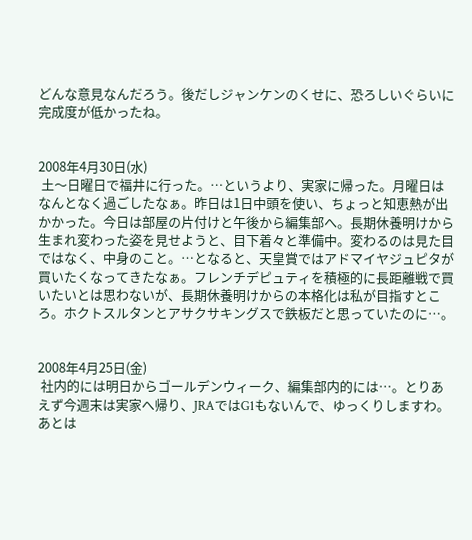どんな意見なんだろう。後だしジャンケンのくせに、恐ろしいぐらいに完成度が低かったね。


2008年4月30日(水)
 土〜日曜日で福井に行った。…というより、実家に帰った。月曜日はなんとなく過ごしたなぁ。昨日は1日中頭を使い、ちょっと知恵熱が出かかった。今日は部屋の片付けと午後から編集部へ。長期休養明けから生まれ変わった姿を見せようと、目下着々と準備中。変わるのは見た目ではなく、中身のこと。…となると、天皇賞ではアドマイヤジュピタが買いたくなってきたなぁ。フレンチデピュティを積極的に長距離戦で買いたいとは思わないが、長期休養明けからの本格化は私が目指すところ。ホクトスルタンとアサクサキングスで鉄板だと思っていたのに…。


2008年4月25日(金)
 社内的には明日からゴールデンウィーク、編集部内的には…。とりあえず今週末は実家へ帰り、JRAではG1もないんで、ゆっくりしますわ。あとは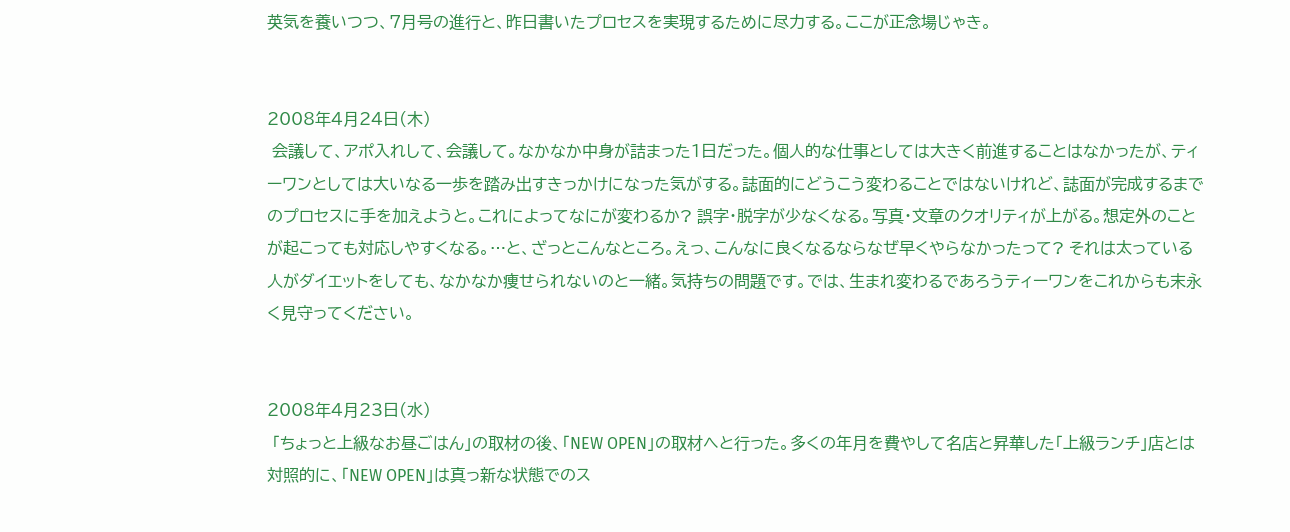英気を養いつつ、7月号の進行と、昨日書いたプロセスを実現するために尽力する。ここが正念場じゃき。


2008年4月24日(木)
 会議して、アポ入れして、会議して。なかなか中身が詰まった1日だった。個人的な仕事としては大きく前進することはなかったが、ティーワンとしては大いなる一歩を踏み出すきっかけになった気がする。誌面的にどうこう変わることではないけれど、誌面が完成するまでのプロセスに手を加えようと。これによってなにが変わるか? 誤字・脱字が少なくなる。写真・文章のクオリティが上がる。想定外のことが起こっても対応しやすくなる。…と、ざっとこんなところ。えっ、こんなに良くなるならなぜ早くやらなかったって? それは太っている人がダイエットをしても、なかなか痩せられないのと一緒。気持ちの問題です。では、生まれ変わるであろうティーワンをこれからも末永く見守ってください。


2008年4月23日(水)
 「ちょっと上級なお昼ごはん」の取材の後、「NEW OPEN」の取材へと行った。多くの年月を費やして名店と昇華した「上級ランチ」店とは対照的に、「NEW OPEN」は真っ新な状態でのス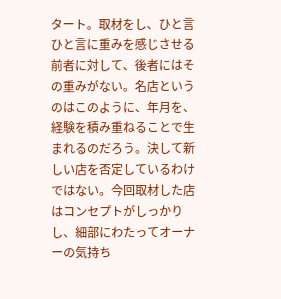タート。取材をし、ひと言ひと言に重みを感じさせる前者に対して、後者にはその重みがない。名店というのはこのように、年月を、経験を積み重ねることで生まれるのだろう。決して新しい店を否定しているわけではない。今回取材した店はコンセプトがしっかりし、細部にわたってオーナーの気持ち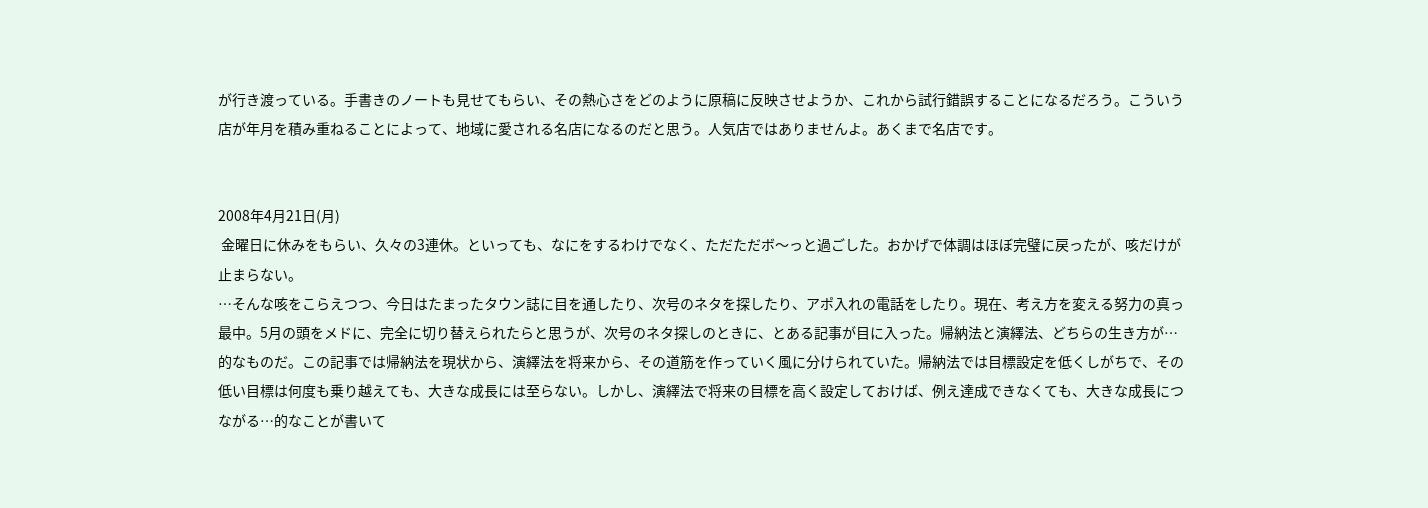が行き渡っている。手書きのノートも見せてもらい、その熱心さをどのように原稿に反映させようか、これから試行錯誤することになるだろう。こういう店が年月を積み重ねることによって、地域に愛される名店になるのだと思う。人気店ではありませんよ。あくまで名店です。


2008年4月21日(月)
 金曜日に休みをもらい、久々の3連休。といっても、なにをするわけでなく、ただただボ〜っと過ごした。おかげで体調はほぼ完璧に戻ったが、咳だけが止まらない。
…そんな咳をこらえつつ、今日はたまったタウン誌に目を通したり、次号のネタを探したり、アポ入れの電話をしたり。現在、考え方を変える努力の真っ最中。5月の頭をメドに、完全に切り替えられたらと思うが、次号のネタ探しのときに、とある記事が目に入った。帰納法と演繹法、どちらの生き方が…的なものだ。この記事では帰納法を現状から、演繹法を将来から、その道筋を作っていく風に分けられていた。帰納法では目標設定を低くしがちで、その低い目標は何度も乗り越えても、大きな成長には至らない。しかし、演繹法で将来の目標を高く設定しておけば、例え達成できなくても、大きな成長につながる…的なことが書いて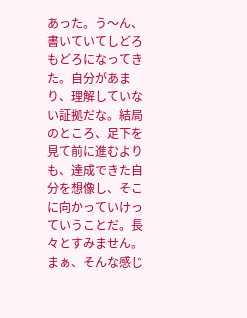あった。う〜ん、書いていてしどろもどろになってきた。自分があまり、理解していない証拠だな。結局のところ、足下を見て前に進むよりも、達成できた自分を想像し、そこに向かっていけっていうことだ。長々とすみません。まぁ、そんな感じ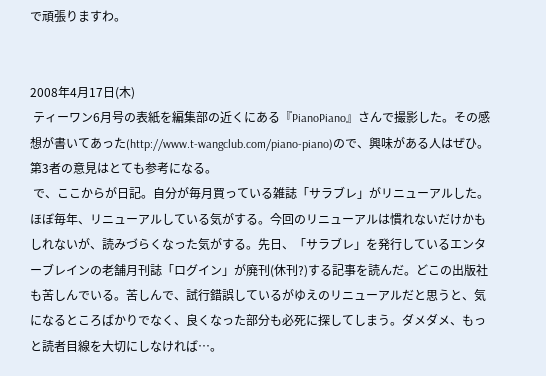で頑張りますわ。


2008年4月17日(木)
 ティーワン6月号の表紙を編集部の近くにある『PianoPiano』さんで撮影した。その感想が書いてあった(http://www.t-wangclub.com/piano-piano)ので、興味がある人はぜひ。第3者の意見はとても参考になる。
 で、ここからが日記。自分が毎月買っている雑誌「サラブレ」がリニューアルした。ほぼ毎年、リニューアルしている気がする。今回のリニューアルは慣れないだけかもしれないが、読みづらくなった気がする。先日、「サラブレ」を発行しているエンターブレインの老舗月刊誌「ログイン」が廃刊(休刊?)する記事を読んだ。どこの出版社も苦しんでいる。苦しんで、試行錯誤しているがゆえのリニューアルだと思うと、気になるところばかりでなく、良くなった部分も必死に探してしまう。ダメダメ、もっと読者目線を大切にしなければ…。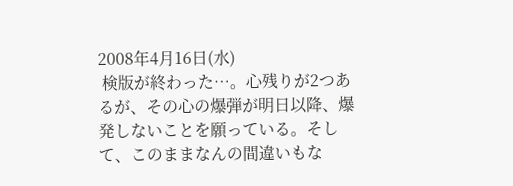2008年4月16日(水)
 検版が終わった…。心残りが2つあるが、その心の爆弾が明日以降、爆発しないことを願っている。そして、このままなんの間違いもな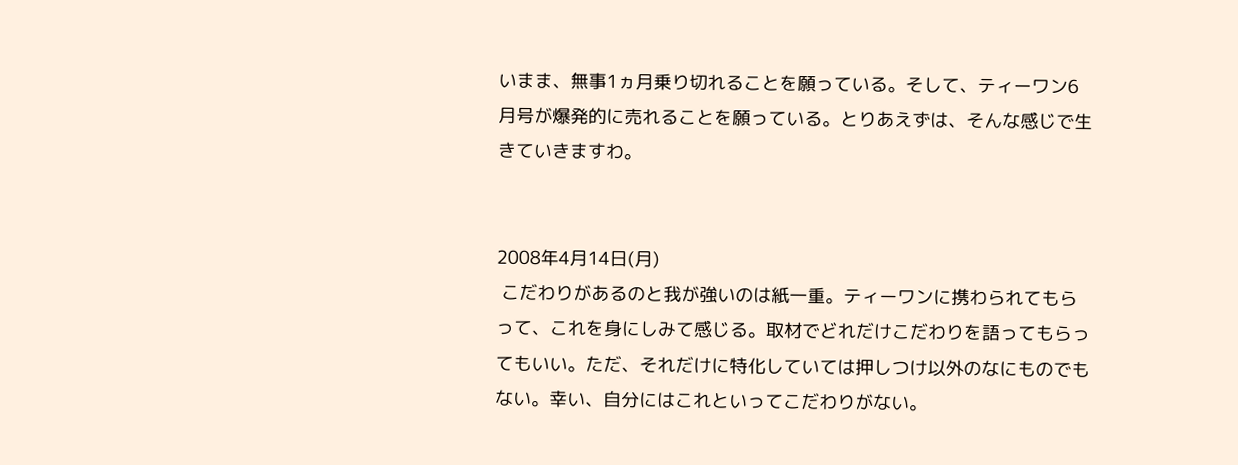いまま、無事1ヵ月乗り切れることを願っている。そして、ティーワン6月号が爆発的に売れることを願っている。とりあえずは、そんな感じで生きていきますわ。


2008年4月14日(月)
 こだわりがあるのと我が強いのは紙一重。ティーワンに携わられてもらって、これを身にしみて感じる。取材でどれだけこだわりを語ってもらってもいい。ただ、それだけに特化していては押しつけ以外のなにものでもない。幸い、自分にはこれといってこだわりがない。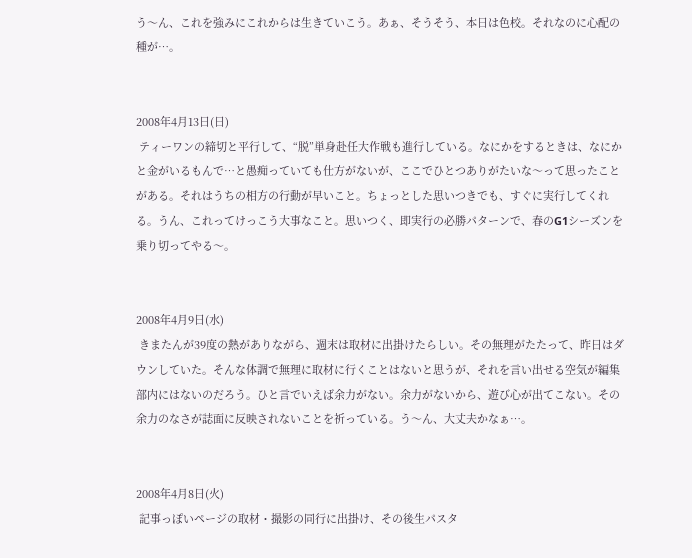う〜ん、これを強みにこれからは生きていこう。あぁ、そうそう、本日は色校。それなのに心配の種が…。


2008年4月13日(日)
 ティーワンの締切と平行して、“脱”単身赴任大作戦も進行している。なにかをするときは、なにかと金がいるもんで…と愚痴っていても仕方がないが、ここでひとつありがたいな〜って思ったことがある。それはうちの相方の行動が早いこと。ちょっとした思いつきでも、すぐに実行してくれる。うん、これってけっこう大事なこと。思いつく、即実行の必勝パターンで、春のG1シーズンを乗り切ってやる〜。


2008年4月9日(水)
 きまたんが39度の熱がありながら、週末は取材に出掛けたらしい。その無理がたたって、昨日はダウンしていた。そんな体調で無理に取材に行くことはないと思うが、それを言い出せる空気が編集部内にはないのだろう。ひと言でいえば余力がない。余力がないから、遊び心が出てこない。その余力のなさが誌面に反映されないことを祈っている。う〜ん、大丈夫かなぁ…。


2008年4月8日(火)
 記事っぽいページの取材・撮影の同行に出掛け、その後生パスタ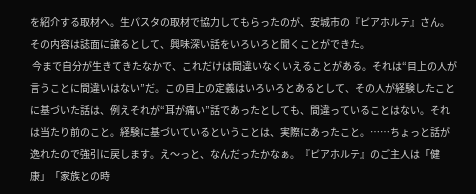を紹介する取材へ。生パスタの取材で協力してもらったのが、安城市の『ピアホルテ』さん。その内容は誌面に譲るとして、興味深い話をいろいろと聞くことができた。
 今まで自分が生きてきたなかで、これだけは間違いなくいえることがある。それは“目上の人が言うことに間違いはない”だ。この目上の定義はいろいろとあるとして、その人が経験したことに基づいた話は、例えそれが“耳が痛い”話であったとしても、間違っていることはない。それは当たり前のこと。経験に基づいているということは、実際にあったこと。……ちょっと話が逸れたので強引に戻します。え〜っと、なんだったかなぁ。『ピアホルテ』のご主人は「健康」「家族との時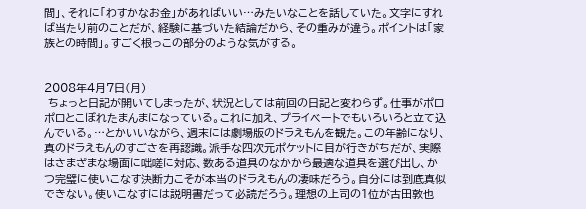間」、それに「わすかなお金」があればいい…みたいなことを話していた。文字にすれば当たり前のことだが、経験に基づいた結論だから、その重みが違う。ポイントは「家族との時間」。すごく根っこの部分のような気がする。


2008年4月7日(月)
 ちょっと日記が開いてしまったが、状況としては前回の日記と変わらず。仕事がポロポロとこぼれたまんまになっている。これに加え、プライベートでもいろいろと立て込んでいる。…とかいいながら、週末には劇場版のドラえもんを観た。この年齢になり、真のドラえもんのすごさを再認識。派手な四次元ポケットに目が行きがちだが、実際はさまざまな場面に咄嗟に対応、数ある道具のなかから最適な道具を選び出し、かつ完璧に使いこなす決断力こそが本当のドラえもんの凄味だろう。自分には到底真似できない。使いこなすには説明書だって必読だろう。理想の上司の1位が古田敦也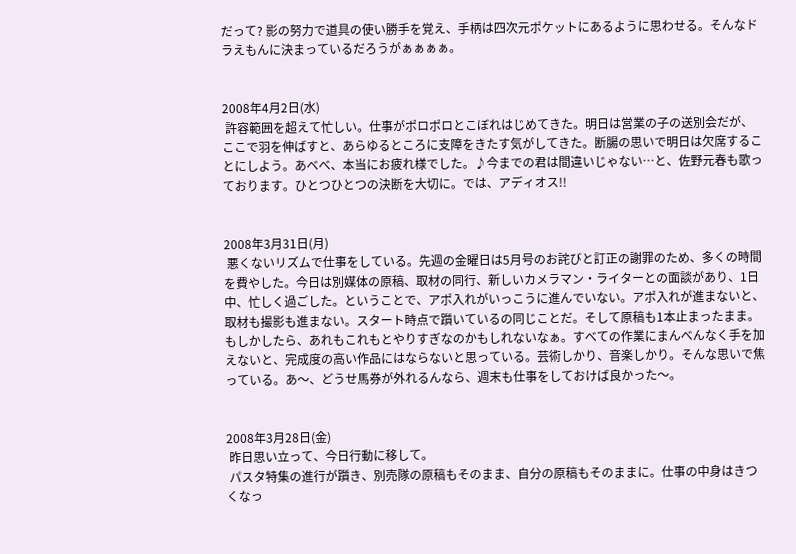だって? 影の努力で道具の使い勝手を覚え、手柄は四次元ポケットにあるように思わせる。そんなドラえもんに決まっているだろうがぁぁぁぁ。


2008年4月2日(水)
 許容範囲を超えて忙しい。仕事がポロポロとこぼれはじめてきた。明日は営業の子の送別会だが、ここで羽を伸ばすと、あらゆるところに支障をきたす気がしてきた。断腸の思いで明日は欠席することにしよう。あべべ、本当にお疲れ様でした。♪今までの君は間違いじゃない…と、佐野元春も歌っております。ひとつひとつの決断を大切に。では、アディオス!!


2008年3月31日(月)
 悪くないリズムで仕事をしている。先週の金曜日は5月号のお詫びと訂正の謝罪のため、多くの時間を費やした。今日は別媒体の原稿、取材の同行、新しいカメラマン・ライターとの面談があり、1日中、忙しく過ごした。ということで、アポ入れがいっこうに進んでいない。アポ入れが進まないと、取材も撮影も進まない。スタート時点で躓いているの同じことだ。そして原稿も1本止まったまま。もしかしたら、あれもこれもとやりすぎなのかもしれないなぁ。すべての作業にまんべんなく手を加えないと、完成度の高い作品にはならないと思っている。芸術しかり、音楽しかり。そんな思いで焦っている。あ〜、どうせ馬券が外れるんなら、週末も仕事をしておけば良かった〜。


2008年3月28日(金)
 昨日思い立って、今日行動に移して。
 パスタ特集の進行が躓き、別売隊の原稿もそのまま、自分の原稿もそのままに。仕事の中身はきつくなっ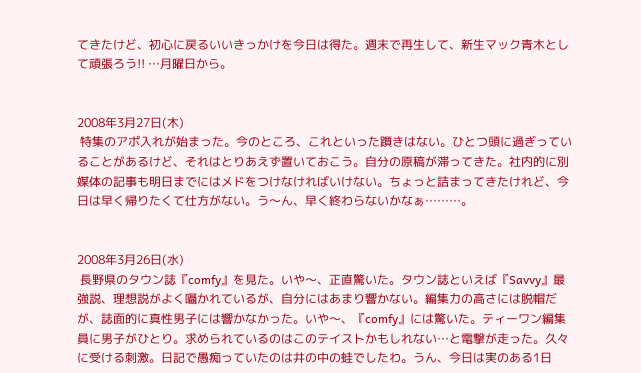てきたけど、初心に戻るいいきっかけを今日は得た。週末で再生して、新生マック青木として頑張ろう!! …月曜日から。


2008年3月27日(木)
 特集のアポ入れが始まった。今のところ、これといった躓きはない。ひとつ頭に過ぎっていることがあるけど、それはとりあえず置いておこう。自分の原稿が滞ってきた。社内的に別媒体の記事も明日までにはメドをつけなければいけない。ちょっと詰まってきたけれど、今日は早く帰りたくて仕方がない。う〜ん、早く終わらないかなぁ………。


2008年3月26日(水)
 長野県のタウン誌『comfy』を見た。いや〜、正直驚いた。タウン誌といえば『Savvy』最強説、理想説がよく囁かれているが、自分にはあまり響かない。編集力の高さには脱帽だが、誌面的に真性男子には響かなかった。いや〜、『comfy』には驚いた。ティーワン編集員に男子がひとり。求められているのはこのテイストかもしれない…と電撃が走った。久々に受ける刺激。日記で愚痴っていたのは井の中の蛙でしたわ。うん、今日は実のある1日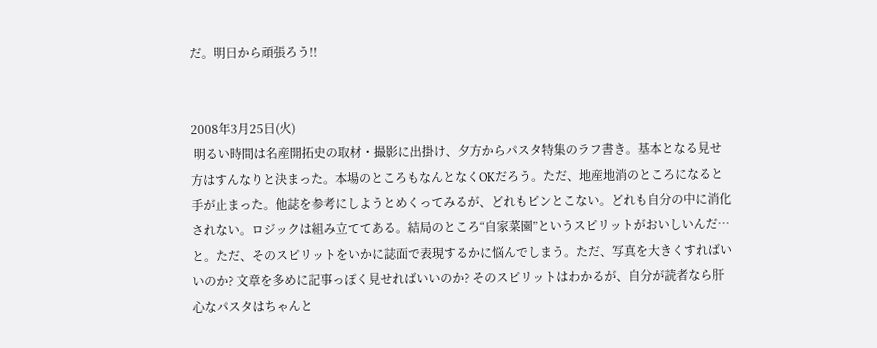だ。明日から頑張ろう!!


2008年3月25日(火)
 明るい時間は名産開拓史の取材・撮影に出掛け、夕方からパスタ特集のラフ書き。基本となる見せ方はすんなりと決まった。本場のところもなんとなくOKだろう。ただ、地産地消のところになると手が止まった。他誌を参考にしようとめくってみるが、どれもピンとこない。どれも自分の中に消化されない。ロジックは組み立ててある。結局のところ“自家菜園”というスピリットがおいしいんだ…と。ただ、そのスピリットをいかに誌面で表現するかに悩んでしまう。ただ、写真を大きくすればいいのか? 文章を多めに記事っぽく見せればいいのか? そのスピリットはわかるが、自分が読者なら肝心なパスタはちゃんと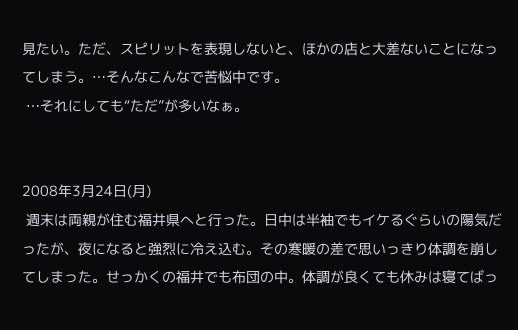見たい。ただ、スピリットを表現しないと、ほかの店と大差ないことになってしまう。…そんなこんなで苦悩中です。
 …それにしても“ただ”が多いなぁ。


2008年3月24日(月)
 週末は両親が住む福井県へと行った。日中は半袖でもイケるぐらいの陽気だったが、夜になると強烈に冷え込む。その寒暖の差で思いっきり体調を崩してしまった。せっかくの福井でも布団の中。体調が良くても休みは寝てばっ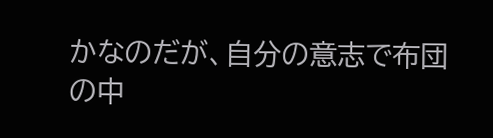かなのだが、自分の意志で布団の中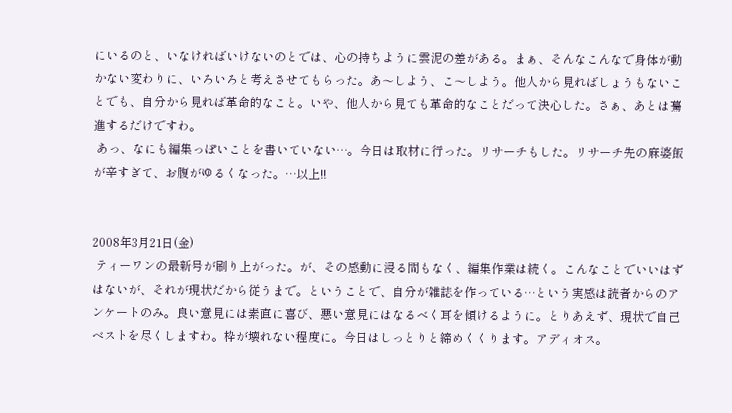にいるのと、いなければいけないのとでは、心の持ちように雲泥の差がある。まぁ、そんなこんなで身体が動かない変わりに、いろいろと考えさせてもらった。あ〜しよう、こ〜しよう。他人から見ればしょうもないことでも、自分から見れば革命的なこと。いや、他人から見ても革命的なことだって決心した。さぁ、あとは驀進するだけですわ。
 あっ、なにも編集っぽいことを書いていない…。今日は取材に行った。リサーチもした。リサーチ先の麻婆飯が辛すぎて、お腹がゆるくなった。…以上!!


2008年3月21日(金)
 ティーワンの最新号が刷り上がった。が、その感動に浸る間もなく、編集作業は続く。こんなことでいいはずはないが、それが現状だから従うまで。ということで、自分が雑誌を作っている…という実感は読者からのアンケートのみ。良い意見には素直に喜び、悪い意見にはなるべく耳を傾けるように。とりあえず、現状で自己ベストを尽くしますわ。枠が壊れない程度に。今日はしっとりと締めくくります。アディオス。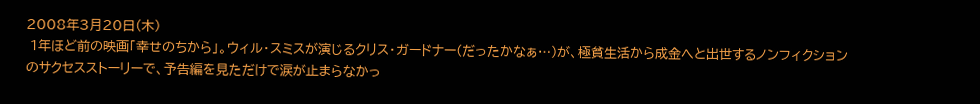2008年3月20日(木)
 1年ほど前の映画「幸せのちから」。ウィル・スミスが演じるクリス・ガードナー(だったかなぁ…)が、極貧生活から成金へと出世するノンフィクションのサクセスストーリーで、予告編を見ただけで涙が止まらなかっ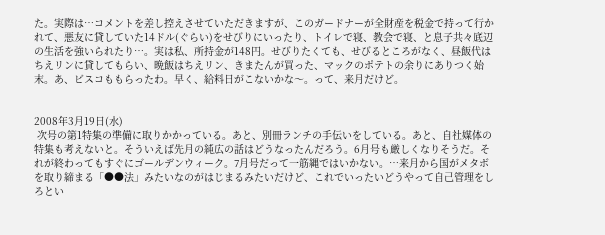た。実際は…コメントを差し控えさせていただきますが、このガードナーが全財産を税金で持って行かれて、悪友に貸していた14ドル(ぐらい)をせびりにいったり、トイレで寝、教会で寝、と息子共々底辺の生活を強いられたり…。実は私、所持金が148円。せびりたくても、せびるところがなく、昼飯代はちえリンに貸してもらい、晩飯はちえリン、きまたんが買った、マックのポテトの余りにありつく始末。あ、ビスコももらったわ。早く、給料日がこないかな〜。って、来月だけど。


2008年3月19日(水)
 次号の第1特集の準備に取りかかっている。あと、別冊ランチの手伝いをしている。あと、自社媒体の特集も考えないと。そういえば先月の純広の話はどうなったんだろう。6月号も厳しくなりそうだ。それが終わってもすぐにゴールデンウィーク。7月号だって一筋縄ではいかない。…来月から国がメタボを取り締まる「●●法」みたいなのがはじまるみたいだけど、これでいったいどうやって自己管理をしろとい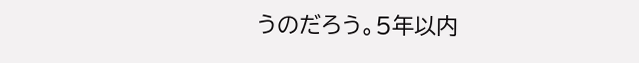うのだろう。5年以内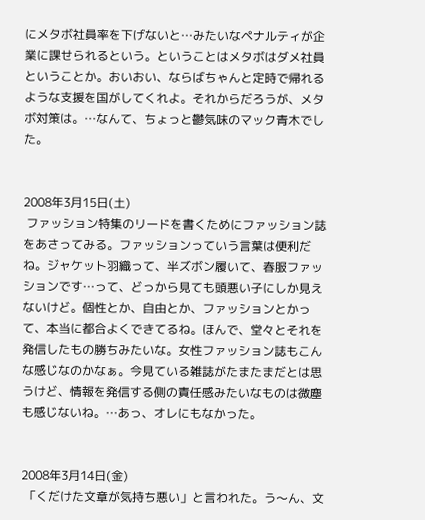にメタボ社員率を下げないと…みたいなペナルティが企業に課せられるという。ということはメタボはダメ社員ということか。おいおい、ならばちゃんと定時で帰れるような支援を国がしてくれよ。それからだろうが、メタボ対策は。…なんて、ちょっと鬱気味のマック青木でした。


2008年3月15日(土)
 ファッション特集のリードを書くためにファッション誌をあさってみる。ファッションっていう言葉は便利だね。ジャケット羽織って、半ズボン履いて、春服ファッションです…って、どっから見ても頭悪い子にしか見えないけど。個性とか、自由とか、ファッションとかって、本当に都合よくできてるね。ほんで、堂々とそれを発信したもの勝ちみたいな。女性ファッション誌もこんな感じなのかなぁ。今見ている雑誌がたまたまだとは思うけど、情報を発信する側の責任感みたいなものは微塵も感じないね。…あっ、オレにもなかった。


2008年3月14日(金)
 「くだけた文章が気持ち悪い」と言われた。う〜ん、文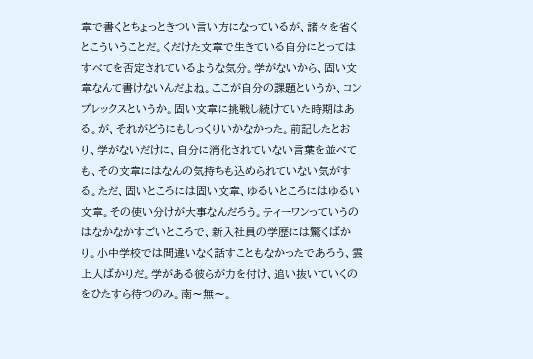章で書くとちょっときつい言い方になっているが、諸々を省くとこういうことだ。くだけた文章で生きている自分にとってはすべてを否定されているような気分。学がないから、固い文章なんて書けないんだよね。ここが自分の課題というか、コンプレックスというか。固い文章に挑戦し続けていた時期はある。が、それがどうにもしっくりいかなかった。前記したとおり、学がないだけに、自分に消化されていない言葉を並べても、その文章にはなんの気持ちも込められていない気がする。ただ、固いところには固い文章、ゆるいところにはゆるい文章。その使い分けが大事なんだろう。ティーワンっていうのはなかなかすごいところで、新入社員の学歴には驚くばかり。小中学校では間違いなく話すこともなかったであろう、雲上人ばかりだ。学がある彼らが力を付け、追い抜いていくのをひたすら待つのみ。南〜無〜。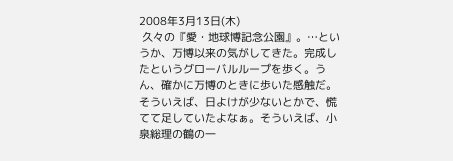2008年3月13日(木)
 久々の『愛・地球博記念公園』。…というか、万博以来の気がしてきた。完成したというグローバルループを歩く。うん、確かに万博のときに歩いた感触だ。そういえば、日よけが少ないとかで、慌てて足していたよなぁ。そういえば、小泉総理の鶴の一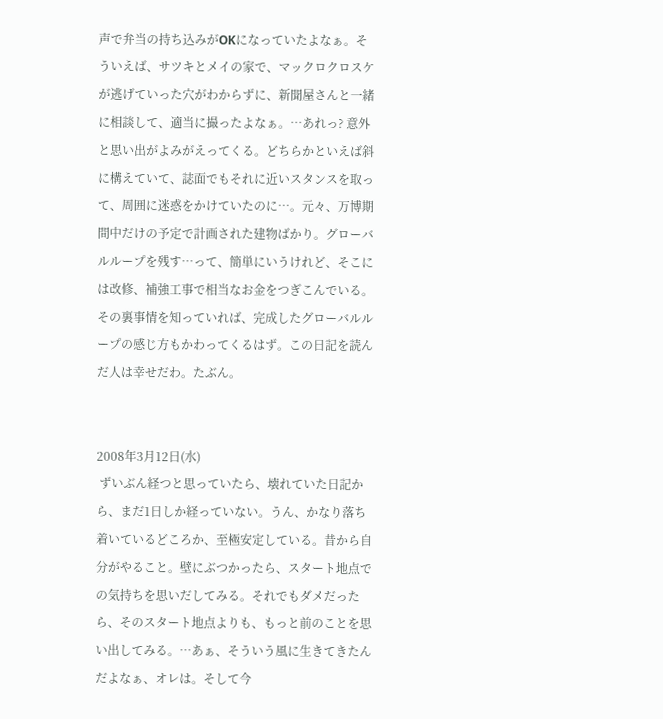声で弁当の持ち込みがOKになっていたよなぁ。そういえば、サツキとメイの家で、マックロクロスケが逃げていった穴がわからずに、新聞屋さんと一緒に相談して、適当に撮ったよなぁ。…あれっ? 意外と思い出がよみがえってくる。どちらかといえば斜に構えていて、誌面でもそれに近いスタンスを取って、周囲に迷惑をかけていたのに…。元々、万博期間中だけの予定で計画された建物ばかり。グローバルループを残す…って、簡単にいうけれど、そこには改修、補強工事で相当なお金をつぎこんでいる。その裏事情を知っていれば、完成したグローバルループの感じ方もかわってくるはず。この日記を読んだ人は幸せだわ。たぶん。


2008年3月12日(水)
 ずいぶん経つと思っていたら、壊れていた日記から、まだ1日しか経っていない。うん、かなり落ち着いているどころか、至極安定している。昔から自分がやること。壁にぶつかったら、スタート地点での気持ちを思いだしてみる。それでもダメだったら、そのスタート地点よりも、もっと前のことを思い出してみる。…あぁ、そういう風に生きてきたんだよなぁ、オレは。そして今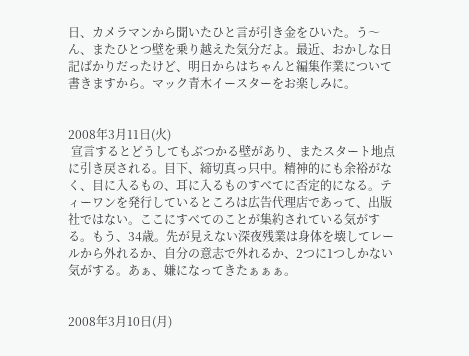日、カメラマンから聞いたひと言が引き金をひいた。う〜ん、またひとつ壁を乗り越えた気分だよ。最近、おかしな日記ばかりだったけど、明日からはちゃんと編集作業について書きますから。マック青木イースターをお楽しみに。


2008年3月11日(火)
 宣言するとどうしてもぶつかる壁があり、またスタート地点に引き戻される。目下、締切真っ只中。精神的にも余裕がなく、目に入るもの、耳に入るものすべてに否定的になる。ティーワンを発行しているところは広告代理店であって、出版社ではない。ここにすべてのことが集約されている気がする。もう、34歳。先が見えない深夜残業は身体を壊してレールから外れるか、自分の意志で外れるか、2つに1つしかない気がする。あぁ、嫌になってきたぁぁぁ。


2008年3月10日(月)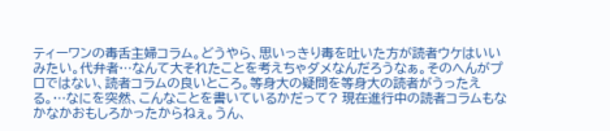ティーワンの毒舌主婦コラム。どうやら、思いっきり毒を吐いた方が読者ウケはいいみたい。代弁者…なんて大それたことを考えちゃダメなんだろうなぁ。そのへんがプロではない、読者コラムの良いところ。等身大の疑問を等身大の読者がうったえる。…なにを突然、こんなことを書いているかだって? 現在進行中の読者コラムもなかなかおもしろかったからねぇ。うん、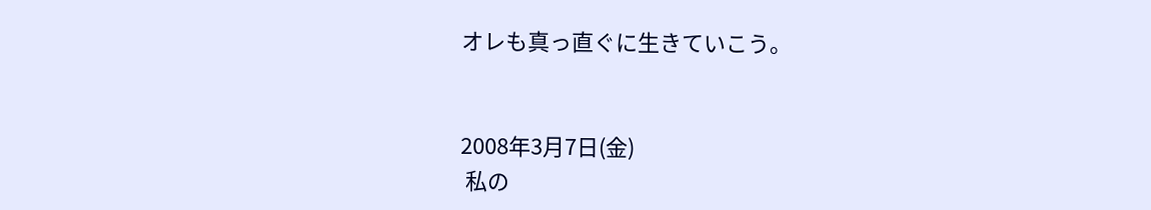オレも真っ直ぐに生きていこう。


2008年3月7日(金)
 私の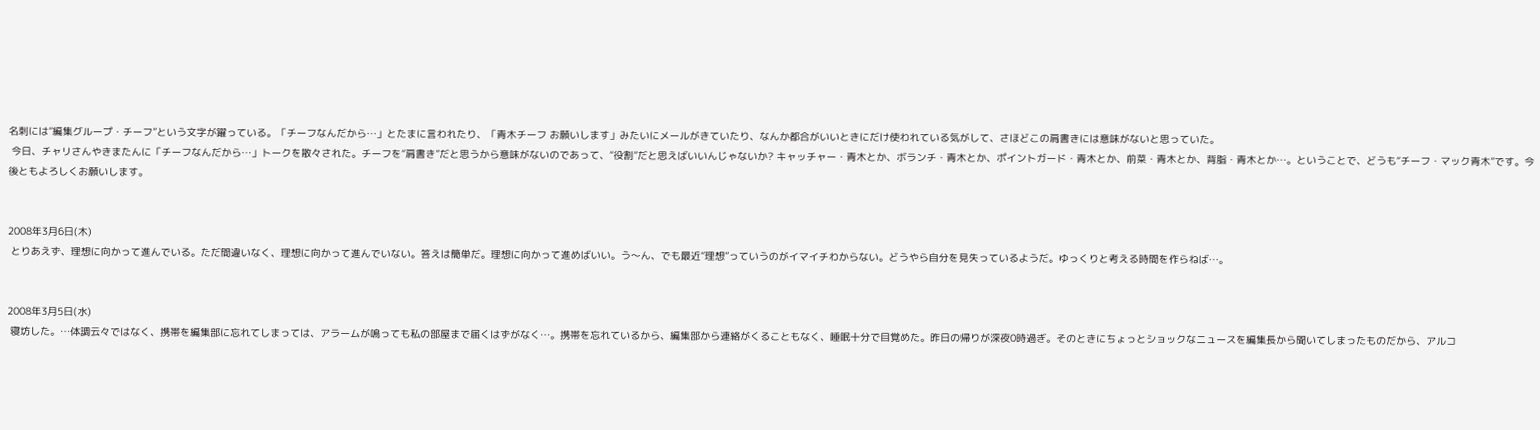名刺には“編集グループ・チーフ”という文字が躍っている。「チーフなんだから…」とたまに言われたり、「青木チーフ お願いします」みたいにメールがきていたり、なんか都合がいいときにだけ使われている気がして、さほどこの肩書きには意味がないと思っていた。
 今日、チャリさんやきまたんに「チーフなんだから…」トークを散々された。チーフを“肩書き”だと思うから意味がないのであって、“役割”だと思えばいいんじゃないか? キャッチャー・青木とか、ボランチ・青木とか、ポイントガード・青木とか、前菜・青木とか、背脂・青木とか…。ということで、どうも“チーフ・マック青木”です。今後ともよろしくお願いします。


2008年3月6日(木)
 とりあえず、理想に向かって進んでいる。ただ間違いなく、理想に向かって進んでいない。答えは簡単だ。理想に向かって進めばいい。う〜ん、でも最近“理想”っていうのがイマイチわからない。どうやら自分を見失っているようだ。ゆっくりと考える時間を作らねば…。


2008年3月5日(水)
 寝坊した。…体調云々ではなく、携帯を編集部に忘れてしまっては、アラームが鳴っても私の部屋まで届くはずがなく…。携帯を忘れているから、編集部から連絡がくることもなく、睡眠十分で目覚めた。昨日の帰りが深夜0時過ぎ。そのときにちょっとショックなニュースを編集長から聞いてしまったものだから、アルコ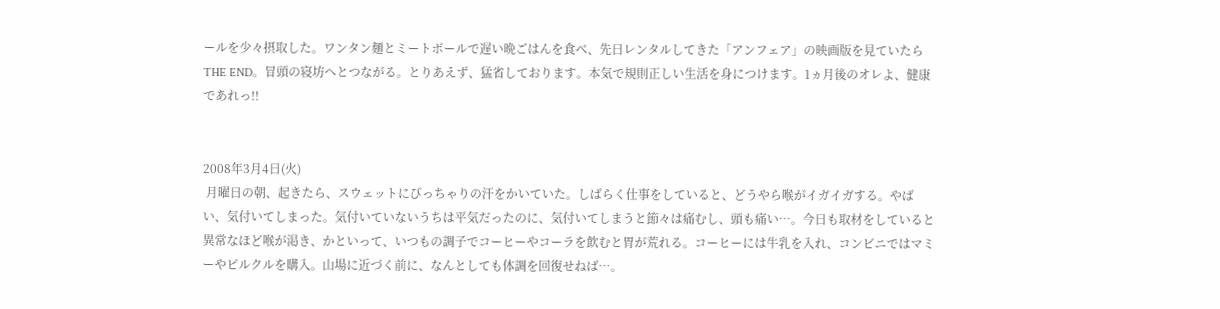ールを少々摂取した。ワンタン麺とミートボールで遅い晩ごはんを食べ、先日レンタルしてきた「アンフェア」の映画版を見ていたらTHE END。冒頭の寝坊へとつながる。とりあえず、猛省しております。本気で規則正しい生活を身につけます。1ヵ月後のオレよ、健康であれっ!!


2008年3月4日(火)
 月曜日の朝、起きたら、スウェットにびっちゃりの汗をかいていた。しばらく仕事をしていると、どうやら喉がイガイガする。やばい、気付いてしまった。気付いていないうちは平気だったのに、気付いてしまうと節々は痛むし、頭も痛い…。今日も取材をしていると異常なほど喉が渇き、かといって、いつもの調子でコーヒーやコーラを飲むと胃が荒れる。コーヒーには牛乳を入れ、コンビニではマミーやピルクルを購入。山場に近づく前に、なんとしても体調を回復せねば…。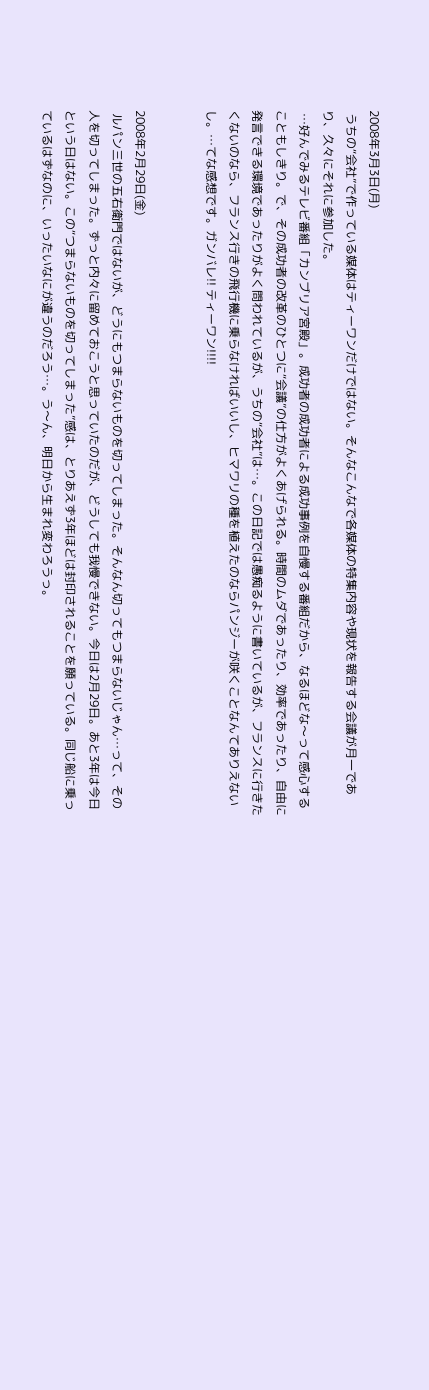2008年3月3日(月)
 うちの“会社”で作っている媒体はティーワンだけではない。そんなこんなで各媒体の特集内容や現状を報告する会議が月一であり、久々にそれに参加した。
 …好んでみるテレビ番組「カンブリア宮殿」。成功者の成功者による成功事例を自慢する番組だから、なるほどな〜って感心することもしきり。で、その成功者の改革のひとつに“会議”の仕方がよくあげられる。時間のムダであったり、効率であったり、自由に発言できる環境であったりがよく問われているが、うちの“会社”は…。この日記では愚痴るように書いているが、フランスに行きたくないのなら、フランス行きの飛行機に乗らなければいいし、ヒマワリの種を植えたのならパンジーが咲くことなんてありえないし。…てな感想です。ガンバレ!! ティーワン!!!!


2008年2月29日(金)
 ルパン三世の五右衛門ではないが、どうにもつまらないものを切ってしまった。そんなん切ってもつまらないじゃん…って、その人を切ってしまった。ずっと内々に留めておこうと思っていたのだが、どうしても我慢できない。今日は2月29日。あと3年は今日という日はない。この“つまらないものを切ってしまった”感は、とりあえず3年ほどは封印されることを願っている。同じ船に乗っているはずなのに、いったいなにが違うのだろう…。う〜ん、明日から生まれ変わろうっ。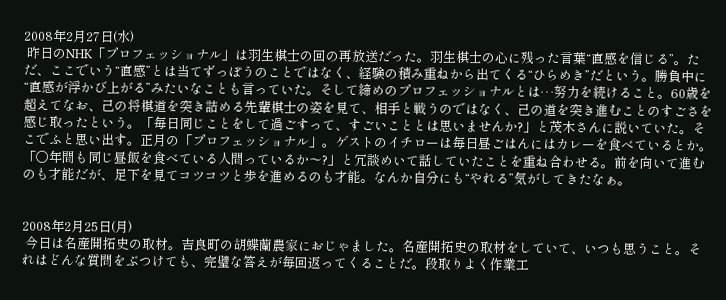2008年2月27日(水)
 昨日のNHK「プロフェッショナル」は羽生棋士の回の再放送だった。羽生棋士の心に残った言葉“直感を信じる”。ただ、ここでいう“直感”とは当てずっぽうのことではなく、経験の積み重ねから出てくる“ひらめき”だという。勝負中に“直感が浮かび上がる”みたいなことも言っていた。そして締めのプロフェッショナルとは…努力を続けること。60歳を超えてなお、己の将棋道を突き詰める先輩棋士の姿を見て、相手と戦うのではなく、己の道を突き進むことのすごさを感じ取ったという。「毎日同じことをして過ごすって、すごいこととは思いませんか?」と茂木さんに説いていた。そこでふと思い出す。正月の「プロフェッショナル」。ゲストのイチローは毎日昼ごはんにはカレーを食べているとか。「○年間も同じ昼飯を食べている人間っているか〜?」と冗談めいて話していたことを重ね合わせる。前を向いて進むのも才能だが、足下を見てコツコツと歩を進めるのも才能。なんか自分にも“やれる”気がしてきたなぁ。


2008年2月25日(月)
 今日は名産開拓史の取材。吉良町の胡蝶蘭農家におじゃました。名産開拓史の取材をしていて、いつも思うこと。それはどんな質問をぶつけても、完璧な答えが毎回返ってくることだ。段取りよく作業工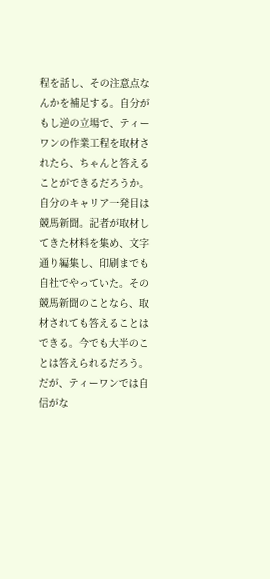程を話し、その注意点なんかを補足する。自分がもし逆の立場で、ティーワンの作業工程を取材されたら、ちゃんと答えることができるだろうか。自分のキャリア一発目は競馬新聞。記者が取材してきた材料を集め、文字通り編集し、印刷までも自社でやっていた。その競馬新聞のことなら、取材されても答えることはできる。今でも大半のことは答えられるだろう。だが、ティーワンでは自信がな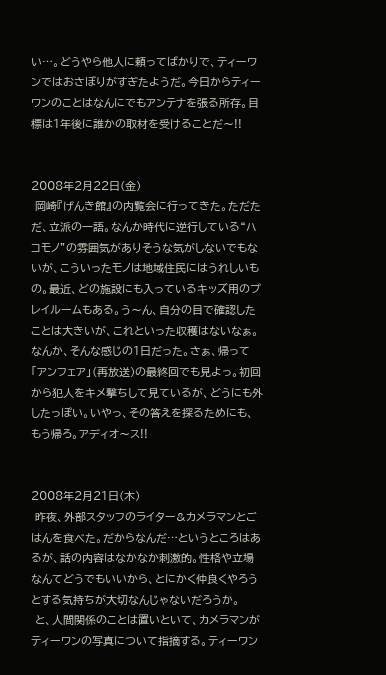い…。どうやら他人に頼ってばかりで、ティーワンではおさぼりがすぎたようだ。今日からティーワンのことはなんにでもアンテナを張る所存。目標は1年後に誰かの取材を受けることだ〜!!


2008年2月22日(金)
 岡崎『げんき館』の内覧会に行ってきた。ただただ、立派の一語。なんか時代に逆行している“ハコモノ”の雰囲気がありそうな気がしないでもないが、こういったモノは地域住民にはうれしいもの。最近、どの施設にも入っているキッズ用のプレイルームもある。う〜ん、自分の目で確認したことは大きいが、これといった収穫はないなぁ。なんか、そんな感じの1日だった。さぁ、帰って「アンフェア」(再放送)の最終回でも見よっ。初回から犯人をキメ撃ちして見ているが、どうにも外したっぽい。いやっ、その答えを探るためにも、もう帰ろ。アディオ〜ス!!


2008年2月21日(木)
 昨夜、外部スタッフのライター&カメラマンとごはんを食べた。だからなんだ…というところはあるが、話の内容はなかなか刺激的。性格や立場なんてどうでもいいから、とにかく仲良くやろうとする気持ちが大切なんじゃないだろうか。
 と、人間関係のことは置いといて、カメラマンがティーワンの写真について指摘する。ティーワン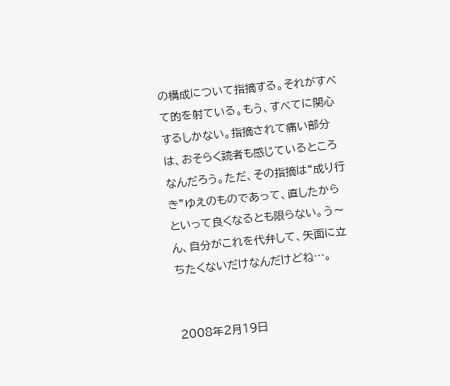の構成について指摘する。それがすべて的を射ている。もう、すべてに関心するしかない。指摘されて痛い部分は、おそらく読者も感じているところなんだろう。ただ、その指摘は“成り行き”ゆえのものであって、直したからといって良くなるとも限らない。う〜ん、自分がこれを代弁して、矢面に立ちたくないだけなんだけどね…。


2008年2月19日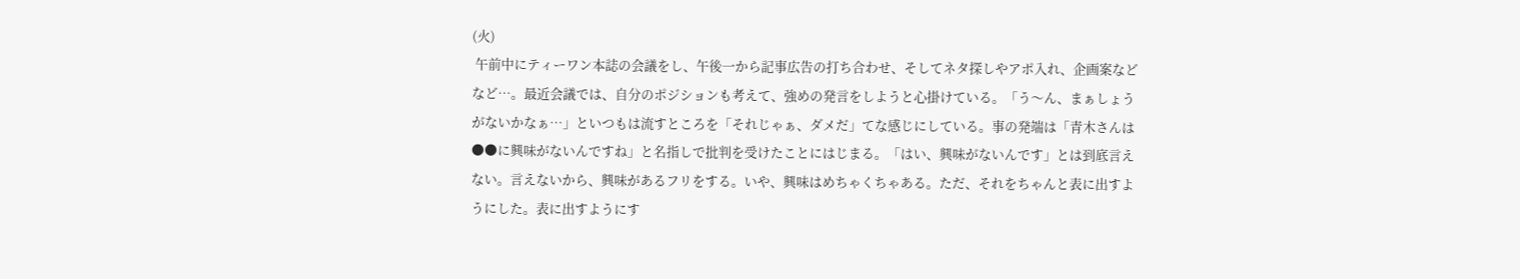(火)
 午前中にティーワン本誌の会議をし、午後一から記事広告の打ち合わせ、そしてネタ探しやアポ入れ、企画案などなど…。最近会議では、自分のポジションも考えて、強めの発言をしようと心掛けている。「う〜ん、まぁしょうがないかなぁ…」といつもは流すところを「それじゃぁ、ダメだ」てな感じにしている。事の発端は「青木さんは●●に興味がないんですね」と名指しで批判を受けたことにはじまる。「はい、興味がないんです」とは到底言えない。言えないから、興味があるフリをする。いや、興味はめちゃくちゃある。ただ、それをちゃんと表に出すようにした。表に出すようにす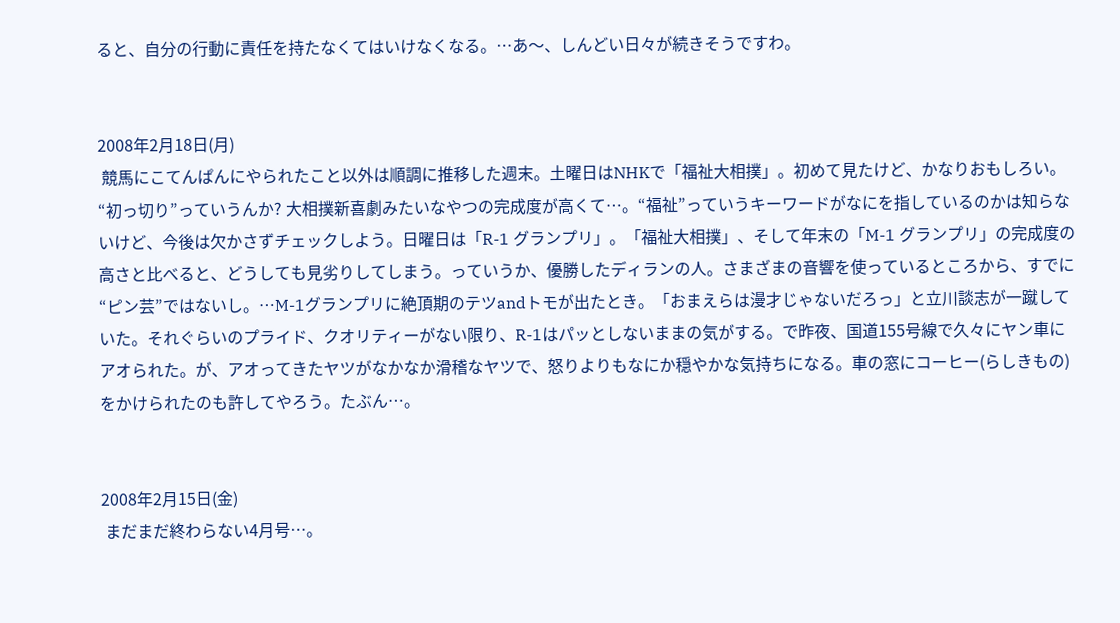ると、自分の行動に責任を持たなくてはいけなくなる。…あ〜、しんどい日々が続きそうですわ。


2008年2月18日(月)
 競馬にこてんぱんにやられたこと以外は順調に推移した週末。土曜日はNHKで「福祉大相撲」。初めて見たけど、かなりおもしろい。“初っ切り”っていうんか? 大相撲新喜劇みたいなやつの完成度が高くて…。“福祉”っていうキーワードがなにを指しているのかは知らないけど、今後は欠かさずチェックしよう。日曜日は「R-1 グランプリ」。「福祉大相撲」、そして年末の「M-1 グランプリ」の完成度の高さと比べると、どうしても見劣りしてしまう。っていうか、優勝したディランの人。さまざまの音響を使っているところから、すでに“ピン芸”ではないし。…M-1グランプリに絶頂期のテツandトモが出たとき。「おまえらは漫才じゃないだろっ」と立川談志が一蹴していた。それぐらいのプライド、クオリティーがない限り、R-1はパッとしないままの気がする。で昨夜、国道155号線で久々にヤン車にアオられた。が、アオってきたヤツがなかなか滑稽なヤツで、怒りよりもなにか穏やかな気持ちになる。車の窓にコーヒー(らしきもの)をかけられたのも許してやろう。たぶん…。


2008年2月15日(金)
 まだまだ終わらない4月号…。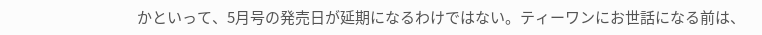かといって、5月号の発売日が延期になるわけではない。ティーワンにお世話になる前は、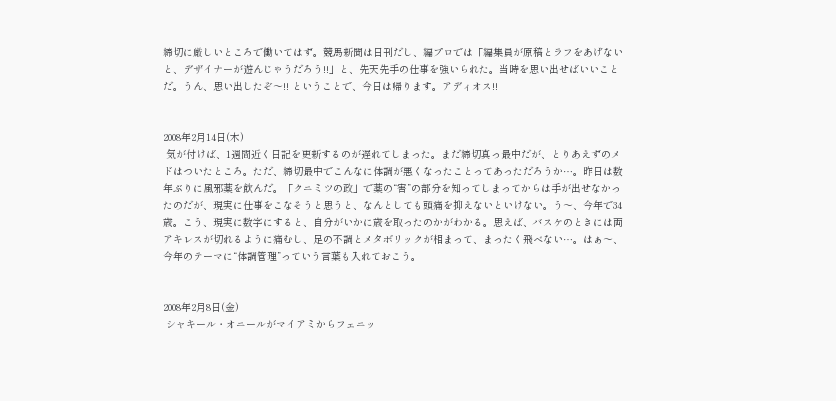締切に厳しいところで働いてはず。競馬新聞は日刊だし、編プロでは「編集員が原稿とラフをあげないと、デザイナーが遊んじゃうだろう!!」と、先天先手の仕事を強いられた。当時を思い出せばいいことだ。うん、思い出したぞ〜!! ということで、今日は帰ります。アディオス!!


2008年2月14日(木)
 気が付けば、1週間近く日記を更新するのが遅れてしまった。まだ締切真っ最中だが、とりあえずのメドはついたところ。ただ、締切最中でこんなに体調が悪くなったことってあっただろうか…。昨日は数年ぶりに風邪薬を飲んだ。「クニミツの政」で薬の“害”の部分を知ってしまってからは手が出せなかったのだが、現実に仕事をこなそうと思うと、なんとしても頭痛を抑えないといけない。う〜、今年で34歳。こう、現実に数字にすると、自分がいかに歳を取ったのかがわかる。思えば、バスケのときには両アキレスが切れるように痛むし、足の不調とメタボリックが相まって、まったく飛べない…。はぁ〜、今年のテーマに“体調管理”っていう言葉も入れておこう。


2008年2月8日(金)
 シャキール・オニールがマイアミからフェニッ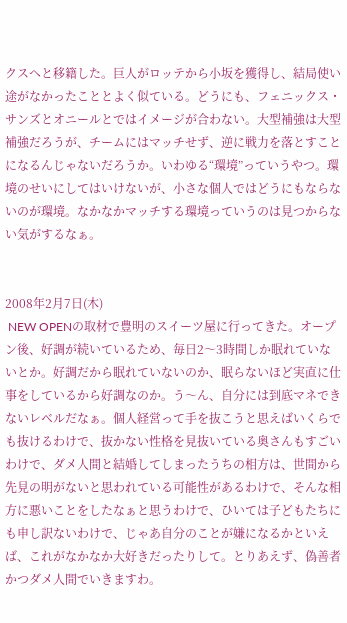クスへと移籍した。巨人がロッテから小坂を獲得し、結局使い途がなかったこととよく似ている。どうにも、フェニックス・サンズとオニールとではイメージが合わない。大型補強は大型補強だろうが、チームにはマッチせず、逆に戦力を落とすことになるんじゃないだろうか。いわゆる“環境”っていうやつ。環境のせいにしてはいけないが、小さな個人ではどうにもならないのが環境。なかなかマッチする環境っていうのは見つからない気がするなぁ。


2008年2月7日(木)
 NEW OPENの取材で豊明のスイーツ屋に行ってきた。オープン後、好調が続いているため、毎日2〜3時間しか眠れていないとか。好調だから眠れていないのか、眠らないほど実直に仕事をしているから好調なのか。う〜ん、自分には到底マネできないレベルだなぁ。個人経営って手を抜こうと思えばいくらでも抜けるわけで、抜かない性格を見抜いている奥さんもすごいわけで、ダメ人間と結婚してしまったうちの相方は、世間から先見の明がないと思われている可能性があるわけで、そんな相方に悪いことをしたなぁと思うわけで、ひいては子どもたちにも申し訳ないわけで、じゃあ自分のことが嫌になるかといえば、これがなかなか大好きだったりして。とりあえず、偽善者かつダメ人間でいきますわ。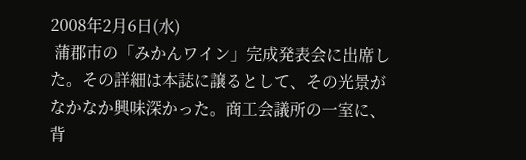2008年2月6日(水)
 蒲郡市の「みかんワイン」完成発表会に出席した。その詳細は本誌に譲るとして、その光景がなかなか興味深かった。商工会議所の一室に、背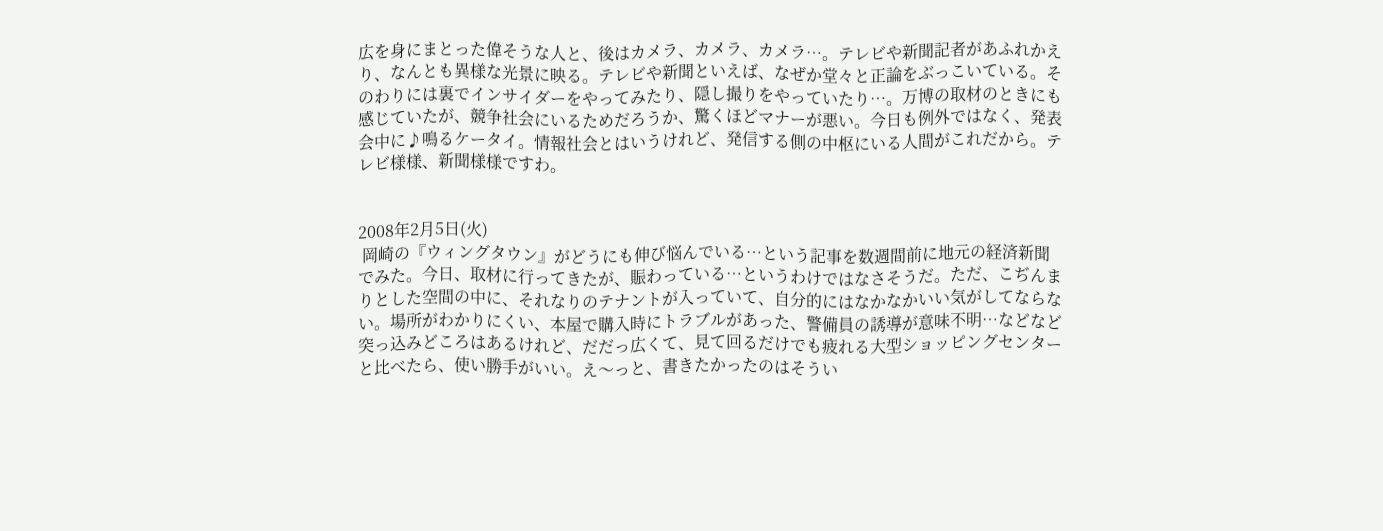広を身にまとった偉そうな人と、後はカメラ、カメラ、カメラ…。テレビや新聞記者があふれかえり、なんとも異様な光景に映る。テレビや新聞といえば、なぜか堂々と正論をぶっこいている。そのわりには裏でインサイダーをやってみたり、隠し撮りをやっていたり…。万博の取材のときにも感じていたが、競争社会にいるためだろうか、驚くほどマナーが悪い。今日も例外ではなく、発表会中に♪鳴るケータイ。情報社会とはいうけれど、発信する側の中枢にいる人間がこれだから。テレビ様様、新聞様様ですわ。


2008年2月5日(火)
 岡崎の『ウィングタウン』がどうにも伸び悩んでいる…という記事を数週間前に地元の経済新聞でみた。今日、取材に行ってきたが、賑わっている…というわけではなさそうだ。ただ、こぢんまりとした空間の中に、それなりのテナントが入っていて、自分的にはなかなかいい気がしてならない。場所がわかりにくい、本屋で購入時にトラブルがあった、警備員の誘導が意味不明…などなど突っ込みどころはあるけれど、だだっ広くて、見て回るだけでも疲れる大型ショッピングセンターと比べたら、使い勝手がいい。え〜っと、書きたかったのはそうい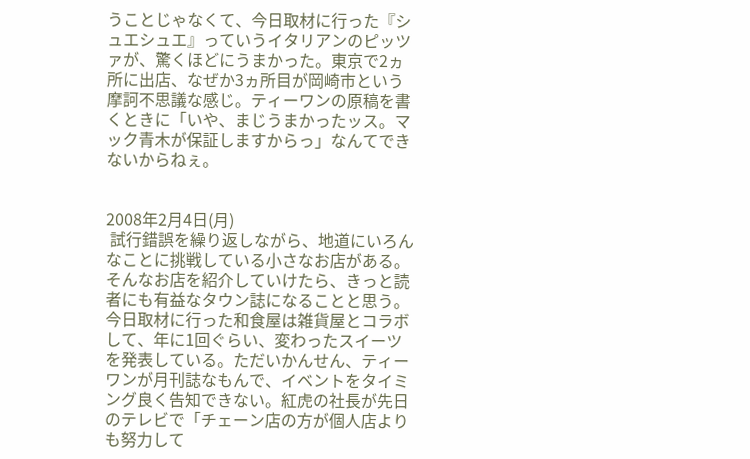うことじゃなくて、今日取材に行った『シュエシュエ』っていうイタリアンのピッツァが、驚くほどにうまかった。東京で2ヵ所に出店、なぜか3ヵ所目が岡崎市という摩訶不思議な感じ。ティーワンの原稿を書くときに「いや、まじうまかったッス。マック青木が保証しますからっ」なんてできないからねぇ。


2008年2月4日(月)
 試行錯誤を繰り返しながら、地道にいろんなことに挑戦している小さなお店がある。そんなお店を紹介していけたら、きっと読者にも有益なタウン誌になることと思う。今日取材に行った和食屋は雑貨屋とコラボして、年に1回ぐらい、変わったスイーツを発表している。ただいかんせん、ティーワンが月刊誌なもんで、イベントをタイミング良く告知できない。紅虎の社長が先日のテレビで「チェーン店の方が個人店よりも努力して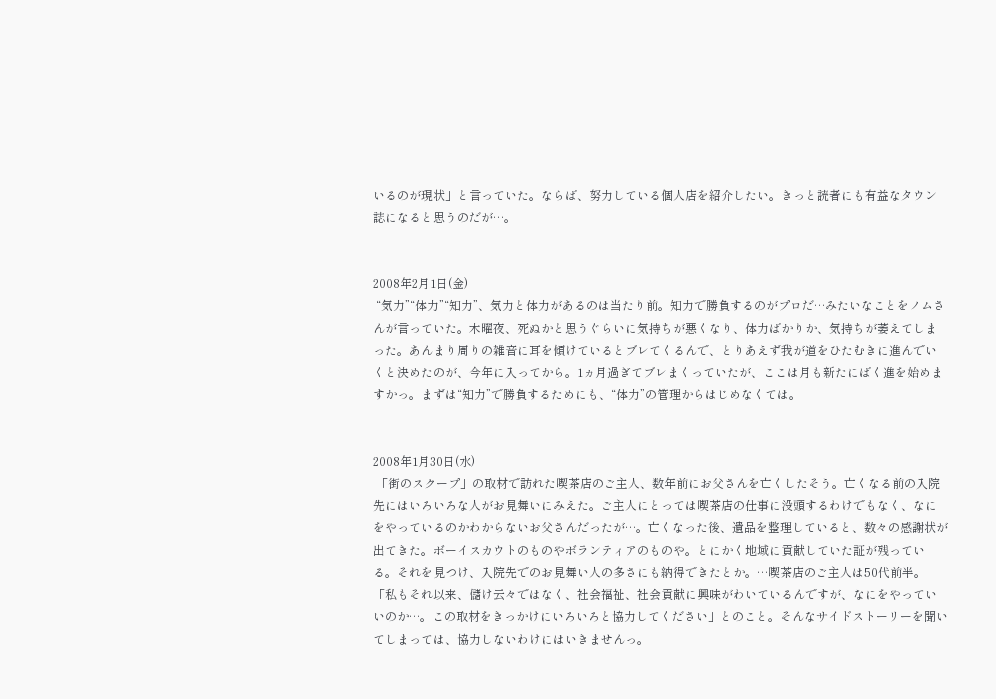いるのが現状」と言っていた。ならば、努力している個人店を紹介したい。きっと読者にも有益なタウン誌になると思うのだが…。


2008年2月1日(金)
 “気力”“体力”“知力”、気力と体力があるのは当たり前。知力で勝負するのがプロだ…みたいなことをノムさんが言っていた。木曜夜、死ぬかと思うぐらいに気持ちが悪くなり、体力ばかりか、気持ちが萎えてしまった。あんまり周りの雑音に耳を傾けているとブレてくるんで、とりあえず我が道をひたむきに進んでいくと決めたのが、今年に入ってから。1ヵ月過ぎてブレまくっていたが、ここは月も新たにばく進を始めますかっ。まずは“知力”で勝負するためにも、“体力”の管理からはじめなくては。


2008年1月30日(水)
 「街のスクープ」の取材で訪れた喫茶店のご主人、数年前にお父さんを亡くしたそう。亡くなる前の入院先にはいろいろな人がお見舞いにみえた。ご主人にとっては喫茶店の仕事に没頭するわけでもなく、なにをやっているのかわからないお父さんだったが…。亡くなった後、遺品を整理していると、数々の感謝状が出てきた。ボーイスカウトのものやボランティアのものや。とにかく地域に貢献していた証が残っている。それを見つけ、入院先でのお見舞い人の多さにも納得できたとか。…喫茶店のご主人は50代前半。「私もそれ以来、儲け云々ではなく、社会福祉、社会貢献に興味がわいているんですが、なにをやっていいのか…。この取材をきっかけにいろいろと協力してください」とのこと。そんなサイドストーリーを聞いてしまっては、協力しないわけにはいきませんっ。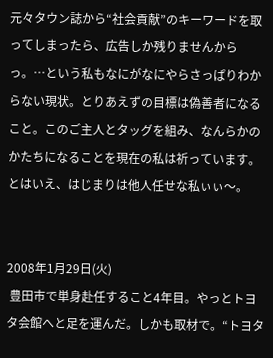元々タウン誌から“社会貢献”のキーワードを取ってしまったら、広告しか残りませんからっ。…という私もなにがなにやらさっぱりわからない現状。とりあえずの目標は偽善者になること。このご主人とタッグを組み、なんらかのかたちになることを現在の私は祈っています。とはいえ、はじまりは他人任せな私ぃぃ〜。


2008年1月29日(火)
 豊田市で単身赴任すること4年目。やっとトヨタ会館へと足を運んだ。しかも取材で。“トヨタ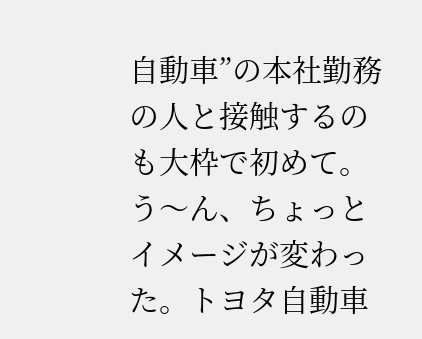自動車”の本社勤務の人と接触するのも大枠で初めて。う〜ん、ちょっとイメージが変わった。トヨタ自動車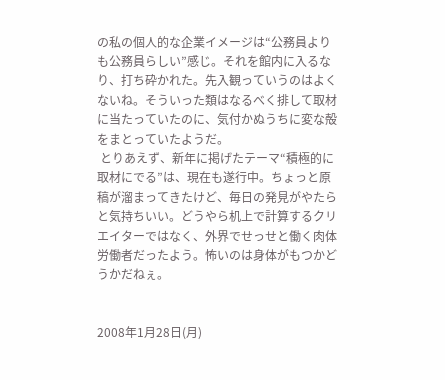の私の個人的な企業イメージは“公務員よりも公務員らしい”感じ。それを館内に入るなり、打ち砕かれた。先入観っていうのはよくないね。そういった類はなるべく排して取材に当たっていたのに、気付かぬうちに変な殻をまとっていたようだ。
 とりあえず、新年に掲げたテーマ“積極的に取材にでる”は、現在も遂行中。ちょっと原稿が溜まってきたけど、毎日の発見がやたらと気持ちいい。どうやら机上で計算するクリエイターではなく、外界でせっせと働く肉体労働者だったよう。怖いのは身体がもつかどうかだねぇ。


2008年1月28日(月)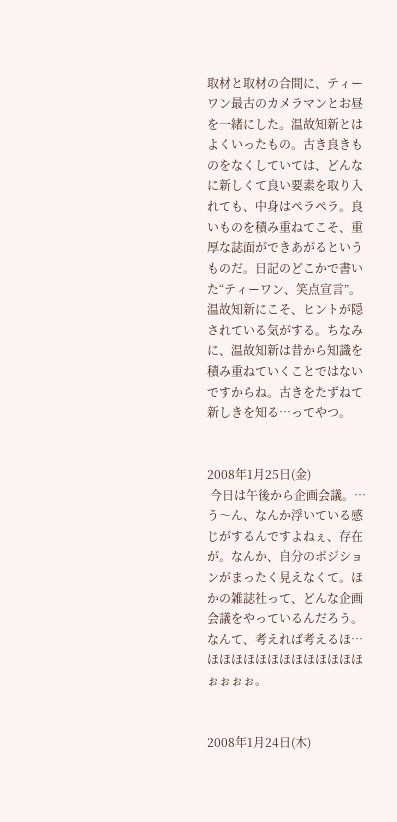取材と取材の合間に、ティーワン最古のカメラマンとお昼を一緒にした。温故知新とはよくいったもの。古き良きものをなくしていては、どんなに新しくて良い要素を取り入れても、中身はペラペラ。良いものを積み重ねてこそ、重厚な誌面ができあがるというものだ。日記のどこかで書いた“ティーワン、笑点宣言”。温故知新にこそ、ヒントが隠されている気がする。ちなみに、温故知新は昔から知識を積み重ねていくことではないですからね。古きをたずねて新しきを知る…ってやつ。


2008年1月25日(金)
 今日は午後から企画会議。…う〜ん、なんか浮いている感じがするんですよねぇ、存在が。なんか、自分のポジションがまったく見えなくて。ほかの雑誌社って、どんな企画会議をやっているんだろう。なんて、考えれば考えるほ…ほほほほほほほほほほほほほぉぉぉぉ。


2008年1月24日(木)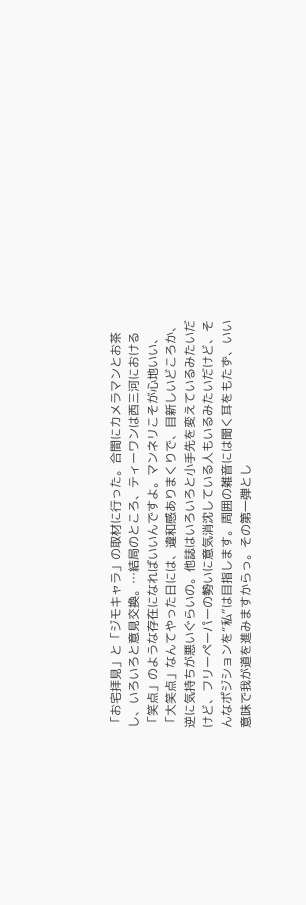「お宅拝見」と「ジモキャラ」の取材に行った。合間にカメラマンとお茶し、いろいろと意見交換。…結局のところ、ティーワンは西三河における「笑点」のような存在になればいいんですよ。マンネリこそが心地いい、「大笑点」なんてやった日には、違和感ありまくりで、目新しいどころか、逆に気持ちが悪いぐらいの。他誌はいろいろと小手先を変えているみたいだけど、フリーペーパーの勢いに意気消沈している人もいるみたいだけど、そんなポジションを“私”は目指します。周囲の雑音には聞く耳をもたず、いい意味で我が道を進みますからっ。その第一弾とし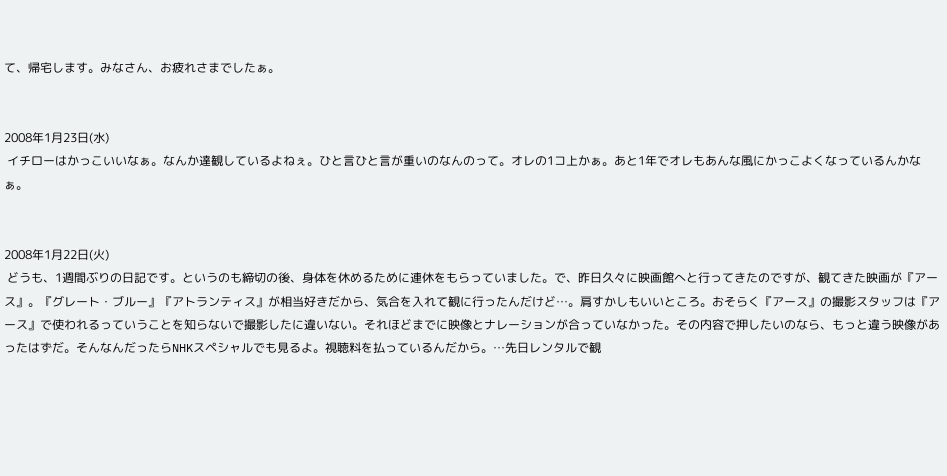て、帰宅します。みなさん、お疲れさまでしたぁ。


2008年1月23日(水)
 イチローはかっこいいなぁ。なんか達観しているよねぇ。ひと言ひと言が重いのなんのって。オレの1コ上かぁ。あと1年でオレもあんな風にかっこよくなっているんかなぁ。


2008年1月22日(火)
 どうも、1週間ぶりの日記です。というのも締切の後、身体を休めるために連休をもらっていました。で、昨日久々に映画館へと行ってきたのですが、観てきた映画が『アース』。『グレート・ブルー』『アトランティス』が相当好きだから、気合を入れて観に行ったんだけど…。肩すかしもいいところ。おそらく『アース』の撮影スタッフは『アース』で使われるっていうことを知らないで撮影したに違いない。それほどまでに映像とナレーションが合っていなかった。その内容で押したいのなら、もっと違う映像があったはずだ。そんなんだったらNHKスペシャルでも見るよ。視聴料を払っているんだから。…先日レンタルで観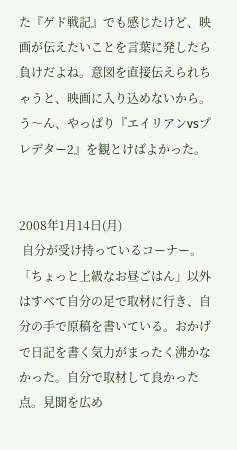た『ゲド戦記』でも感じたけど、映画が伝えたいことを言葉に発したら負けだよね。意図を直接伝えられちゃうと、映画に入り込めないから。う〜ん、やっぱり『エイリアンvsプレデター2』を観とけばよかった。


2008年1月14日(月)
 自分が受け持っているコーナー。「ちょっと上級なお昼ごはん」以外はすべて自分の足で取材に行き、自分の手で原稿を書いている。おかげで日記を書く気力がまったく沸かなかった。自分で取材して良かった点。見聞を広め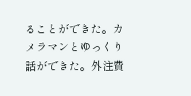ることができた。カメラマンとゆっくり話ができた。外注費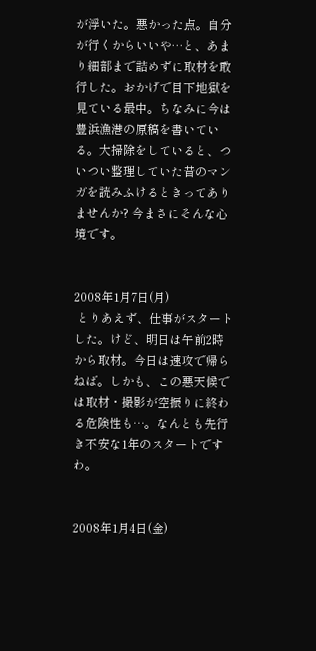が浮いた。悪かった点。自分が行くからいいや…と、あまり細部まで詰めずに取材を敢行した。おかげで目下地獄を見ている最中。ちなみに今は豊浜漁港の原稿を書いている。大掃除をしていると、ついつい整理していた昔のマンガを読みふけるときってありませんか? 今まさにそんな心境です。


2008年1月7日(月)
 とりあえず、仕事がスタートした。けど、明日は午前2時から取材。今日は速攻で帰らねば。しかも、この悪天候では取材・撮影が空振りに終わる危険性も…。なんとも先行き不安な1年のスタートですわ。


2008年1月4日(金)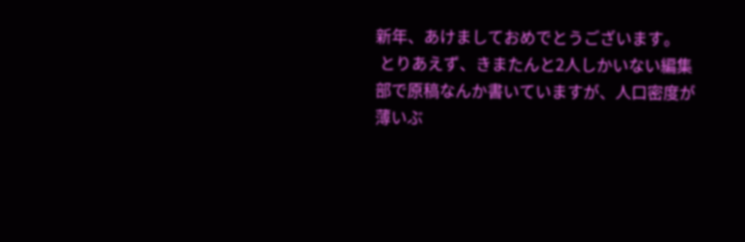新年、あけましておめでとうございます。
 とりあえず、きまたんと2人しかいない編集部で原稿なんか書いていますが、人口密度が薄いぶ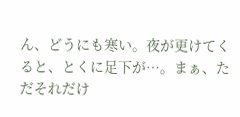ん、どうにも寒い。夜が更けてくると、とくに足下が…。まぁ、ただそれだけ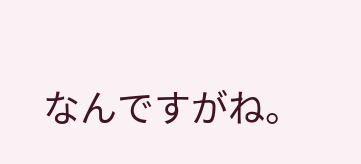なんですがね。